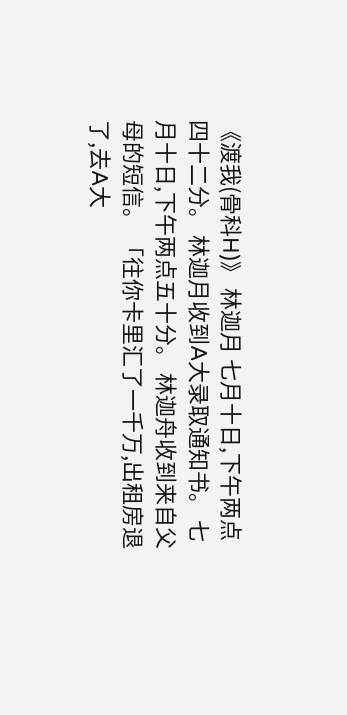《渡我(骨科H)》 林迦月 七月十日,下午两点四十二分。 林迦月收到A大录取通知书。 七月十日,下午两点五十分。 林迦舟收到来自父母的短信。 「往你卡里汇了一千万,出租房退了,去A大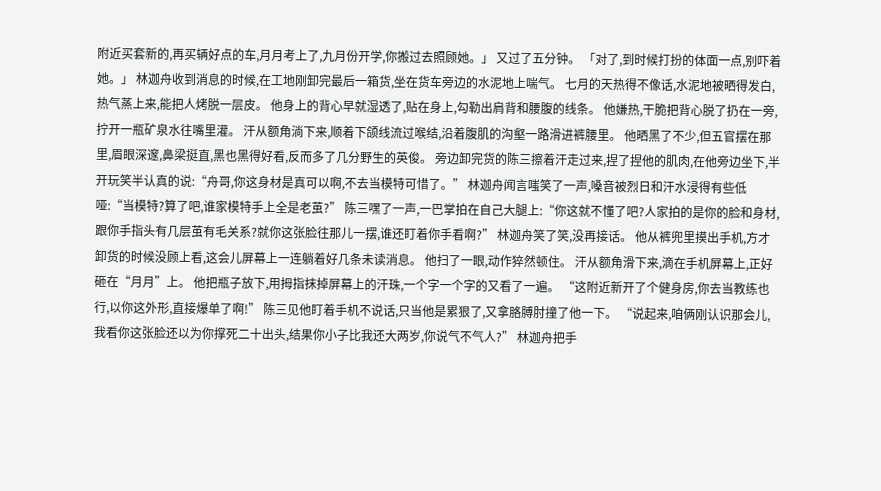附近买套新的,再买辆好点的车,月月考上了,九月份开学,你搬过去照顾她。」 又过了五分钟。 「对了,到时候打扮的体面一点,别吓着她。」 林迦舟收到消息的时候,在工地刚卸完最后一箱货,坐在货车旁边的水泥地上喘气。 七月的天热得不像话,水泥地被晒得发白,热气蒸上来,能把人烤脱一层皮。 他身上的背心早就湿透了,贴在身上,勾勒出肩背和腰腹的线条。 他嫌热,干脆把背心脱了扔在一旁,拧开一瓶矿泉水往嘴里灌。 汗从额角淌下来,顺着下颌线流过喉结,沿着腹肌的沟壑一路滑进裤腰里。 他晒黑了不少,但五官摆在那里,眉眼深邃,鼻梁挺直,黑也黑得好看,反而多了几分野生的英俊。 旁边卸完货的陈三擦着汗走过来,捏了捏他的肌肉,在他旁边坐下,半开玩笑半认真的说:“舟哥,你这身材是真可以啊,不去当模特可惜了。” 林迦舟闻言嗤笑了一声,嗓音被烈日和汗水浸得有些低哑:“当模特?算了吧,谁家模特手上全是老茧?” 陈三嘿了一声,一巴掌拍在自己大腿上:“你这就不懂了吧?人家拍的是你的脸和身材,跟你手指头有几层茧有毛关系?就你这张脸往那儿一摆,谁还盯着你手看啊?” 林迦舟笑了笑,没再接话。 他从裤兜里摸出手机,方才卸货的时候没顾上看,这会儿屏幕上一连躺着好几条未读消息。 他扫了一眼,动作猝然顿住。 汗从额角滑下来,滴在手机屏幕上,正好砸在“月月”上。 他把瓶子放下,用拇指抹掉屏幕上的汗珠,一个字一个字的又看了一遍。 “这附近新开了个健身房,你去当教练也行,以你这外形,直接爆单了啊!” 陈三见他盯着手机不说话,只当他是累狠了,又拿胳膊肘撞了他一下。 “说起来,咱俩刚认识那会儿,我看你这张脸还以为你撑死二十出头,结果你小子比我还大两岁,你说气不气人?” 林迦舟把手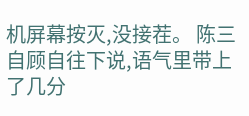机屏幕按灭,没接茬。 陈三自顾自往下说,语气里带上了几分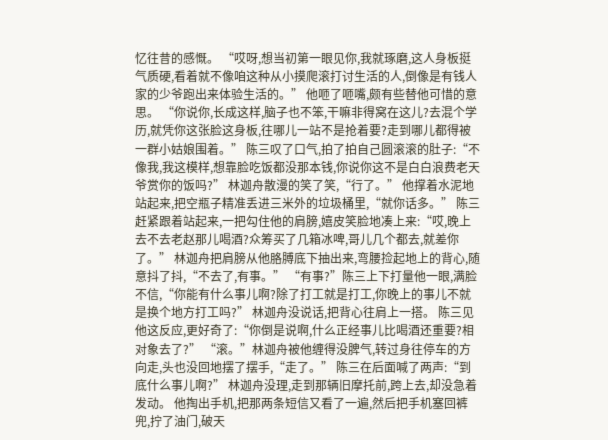忆往昔的感慨。 “哎呀,想当初第一眼见你,我就琢磨,这人身板挺气质硬,看着就不像咱这种从小摸爬滚打讨生活的人,倒像是有钱人家的少爷跑出来体验生活的。” 他咂了咂嘴,颇有些替他可惜的意思。 “你说你,长成这样,脑子也不笨,干嘛非得窝在这儿?去混个学历,就凭你这张脸这身板,往哪儿一站不是抢着要?走到哪儿都得被一群小姑娘围着。” 陈三叹了口气,拍了拍自己圆滚滚的肚子:“不像我,我这模样,想靠脸吃饭都没那本钱,你说你这不是白白浪费老天爷赏你的饭吗?” 林迦舟散漫的笑了笑,“行了。” 他撑着水泥地站起来,把空瓶子精准丢进三米外的垃圾桶里,“就你话多。” 陈三赶紧跟着站起来,一把勾住他的肩膀,嬉皮笑脸地凑上来:“哎,晚上去不去老赵那儿喝酒?众筹买了几箱冰啤,哥儿几个都去,就差你了。” 林迦舟把肩膀从他胳膊底下抽出来,弯腰捡起地上的背心,随意抖了抖,“不去了,有事。” “有事?”陈三上下打量他一眼,满脸不信,“你能有什么事儿啊?除了打工就是打工,你晚上的事儿不就是换个地方打工吗?” 林迦舟没说话,把背心往肩上一搭。 陈三见他这反应,更好奇了:“你倒是说啊,什么正经事儿比喝酒还重要?相对象去了?” “滚。”林迦舟被他缠得没脾气,转过身往停车的方向走,头也没回地摆了摆手,“走了。” 陈三在后面喊了两声:“到底什么事儿啊?” 林迦舟没理,走到那辆旧摩托前,跨上去,却没急着发动。 他掏出手机,把那两条短信又看了一遍,然后把手机塞回裤兜,拧了油门,破天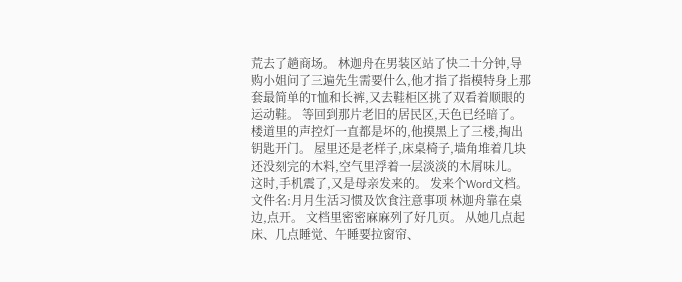荒去了趟商场。 林迦舟在男装区站了快二十分钟,导购小姐问了三遍先生需要什么,他才指了指模特身上那套最简单的T恤和长裤,又去鞋柜区挑了双看着顺眼的运动鞋。 等回到那片老旧的居民区,天色已经暗了。 楼道里的声控灯一直都是坏的,他摸黑上了三楼,掏出钥匙开门。 屋里还是老样子,床桌椅子,墙角堆着几块还没刻完的木料,空气里浮着一层淡淡的木屑味儿。 这时,手机震了,又是母亲发来的。 发来个Word文档。 文件名:月月生活习惯及饮食注意事项 林迦舟靠在桌边,点开。 文档里密密麻麻列了好几页。 从她几点起床、几点睡觉、午睡要拉窗帘、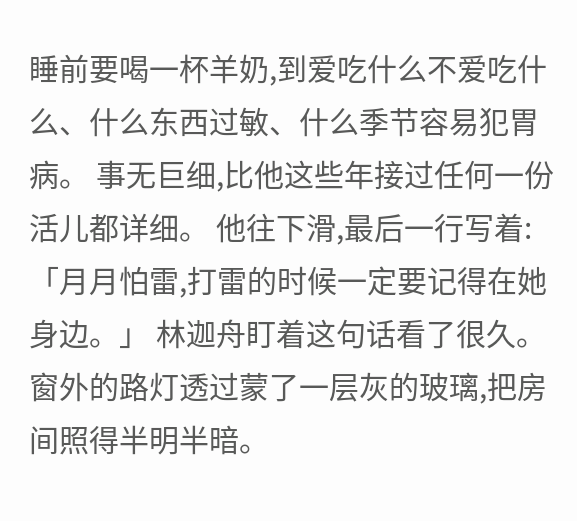睡前要喝一杯羊奶,到爱吃什么不爱吃什么、什么东西过敏、什么季节容易犯胃病。 事无巨细,比他这些年接过任何一份活儿都详细。 他往下滑,最后一行写着:「月月怕雷,打雷的时候一定要记得在她身边。」 林迦舟盯着这句话看了很久。 窗外的路灯透过蒙了一层灰的玻璃,把房间照得半明半暗。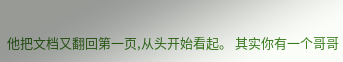他把文档又翻回第一页,从头开始看起。 其实你有一个哥哥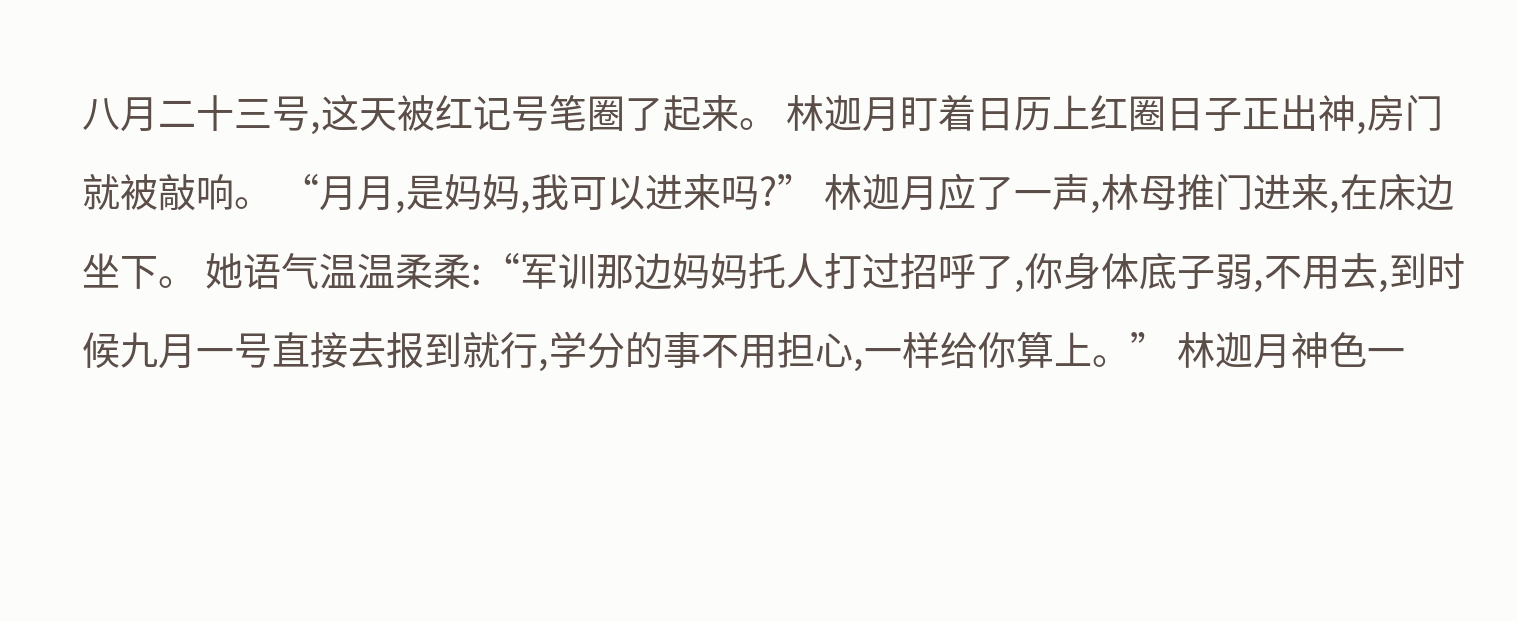八月二十三号,这天被红记号笔圈了起来。 林迦月盯着日历上红圈日子正出神,房门就被敲响。 “月月,是妈妈,我可以进来吗?” 林迦月应了一声,林母推门进来,在床边坐下。 她语气温温柔柔:“军训那边妈妈托人打过招呼了,你身体底子弱,不用去,到时候九月一号直接去报到就行,学分的事不用担心,一样给你算上。” 林迦月神色一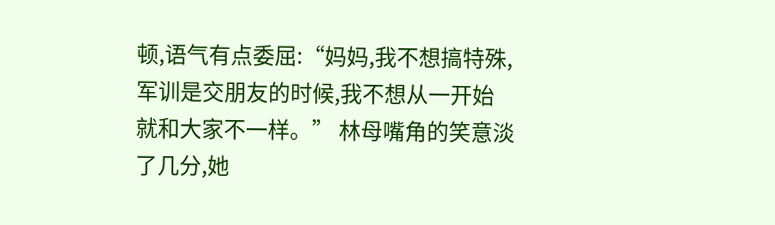顿,语气有点委屈:“妈妈,我不想搞特殊,军训是交朋友的时候,我不想从一开始就和大家不一样。” 林母嘴角的笑意淡了几分,她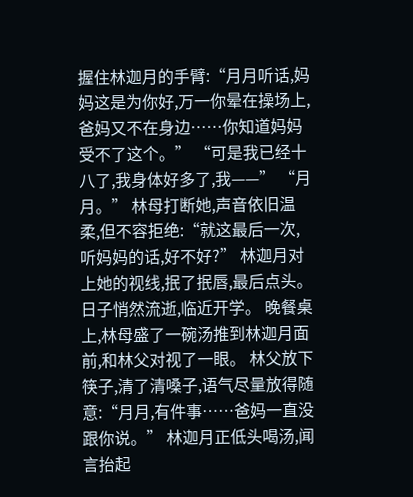握住林迦月的手臂:“月月听话,妈妈这是为你好,万一你晕在操场上,爸妈又不在身边……你知道妈妈受不了这个。” “可是我已经十八了,我身体好多了,我——” “月月。” 林母打断她,声音依旧温柔,但不容拒绝:“就这最后一次,听妈妈的话,好不好?” 林迦月对上她的视线,抿了抿唇,最后点头。 日子悄然流逝,临近开学。 晚餐桌上,林母盛了一碗汤推到林迦月面前,和林父对视了一眼。 林父放下筷子,清了清嗓子,语气尽量放得随意:“月月,有件事……爸妈一直没跟你说。” 林迦月正低头喝汤,闻言抬起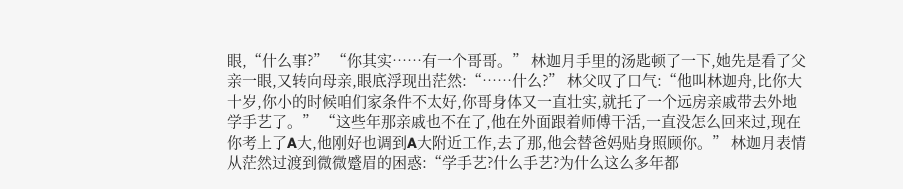眼,“什么事?” “你其实……有一个哥哥。” 林迦月手里的汤匙顿了一下,她先是看了父亲一眼,又转向母亲,眼底浮现出茫然:“……什么?” 林父叹了口气:“他叫林迦舟,比你大十岁,你小的时候咱们家条件不太好,你哥身体又一直壮实,就托了一个远房亲戚带去外地学手艺了。” “这些年那亲戚也不在了,他在外面跟着师傅干活,一直没怎么回来过,现在你考上了A大,他刚好也调到A大附近工作,去了那,他会替爸妈贴身照顾你。” 林迦月表情从茫然过渡到微微蹙眉的困惑:“学手艺?什么手艺?为什么这么多年都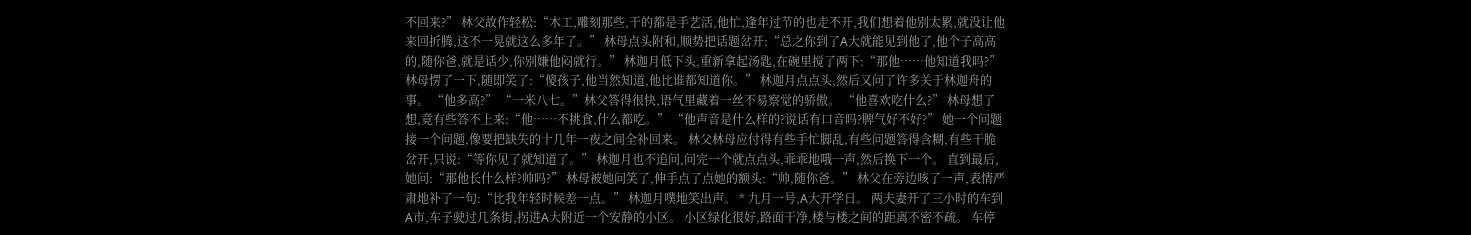不回来?” 林父故作轻松:“木工,雕刻那些,干的都是手艺活,他忙,逢年过节的也走不开,我们想着他别太累,就没让他来回折腾,这不一晃就这么多年了。” 林母点头附和,顺势把话题岔开:“总之你到了A大就能见到他了,他个子高高的,随你爸,就是话少,你别嫌他闷就行。” 林迦月低下头,重新拿起汤匙,在碗里搅了两下:“那他……他知道我吗?” 林母愣了一下,随即笑了:“傻孩子,他当然知道,他比谁都知道你。” 林迦月点点头,然后又问了许多关于林迦舟的事。 “他多高?” “一米八七。”林父答得很快,语气里藏着一丝不易察觉的骄傲。 “他喜欢吃什么?” 林母想了想,竟有些答不上来:“他……不挑食,什么都吃。” “他声音是什么样的?说话有口音吗?脾气好不好?” 她一个问题接一个问题,像要把缺失的十几年一夜之间全补回来。 林父林母应付得有些手忙脚乱,有些问题答得含糊,有些干脆岔开,只说:“等你见了就知道了。” 林迦月也不追问,问完一个就点点头,乖乖地哦一声,然后换下一个。 直到最后,她问:“那他长什么样?帅吗?” 林母被她问笑了,伸手点了点她的额头:“帅,随你爸。” 林父在旁边咳了一声,表情严肃地补了一句:“比我年轻时候差一点。” 林迦月噗地笑出声。 * 九月一号,A大开学日。 两夫妻开了三小时的车到A市,车子驶过几条街,拐进A大附近一个安静的小区。 小区绿化很好,路面干净,楼与楼之间的距离不密不疏。 车停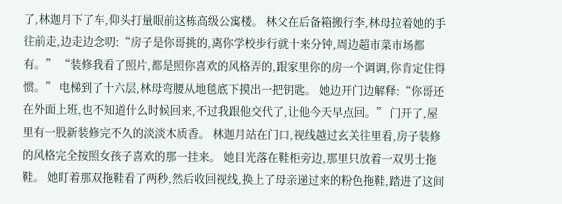了,林迦月下了车,仰头打量眼前这栋高级公寓楼。 林父在后备箱搬行李,林母拉着她的手往前走,边走边念叨:“房子是你哥挑的,离你学校步行就十来分钟,周边超市菜市场都有。” “装修我看了照片,都是照你喜欢的风格弄的,跟家里你的房一个调调,你肯定住得惯。” 电梯到了十六层,林母弯腰从地毯底下摸出一把钥匙。 她边开门边解释:“你哥还在外面上班,也不知道什么时候回来,不过我跟他交代了,让他今天早点回。” 门开了,屋里有一股新装修完不久的淡淡木质香。 林迦月站在门口,视线越过玄关往里看,房子装修的风格完全按照女孩子喜欢的那一挂来。 她目光落在鞋柜旁边,那里只放着一双男士拖鞋。 她盯着那双拖鞋看了两秒,然后收回视线,换上了母亲递过来的粉色拖鞋,踏进了这间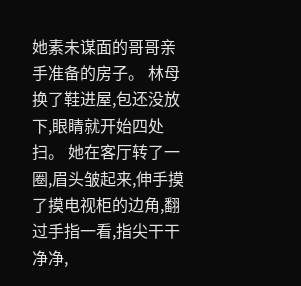她素未谋面的哥哥亲手准备的房子。 林母换了鞋进屋,包还没放下,眼睛就开始四处扫。 她在客厅转了一圈,眉头皱起来,伸手摸了摸电视柜的边角,翻过手指一看,指尖干干净净,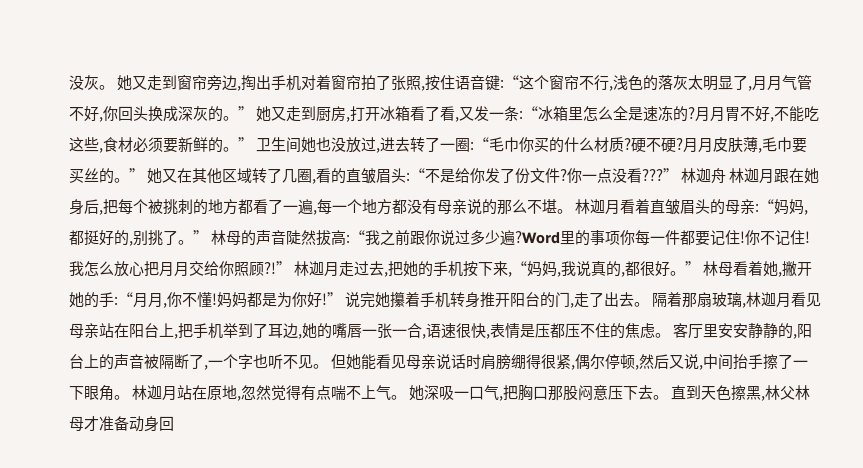没灰。 她又走到窗帘旁边,掏出手机对着窗帘拍了张照,按住语音键:“这个窗帘不行,浅色的落灰太明显了,月月气管不好,你回头换成深灰的。” 她又走到厨房,打开冰箱看了看,又发一条:“冰箱里怎么全是速冻的?月月胃不好,不能吃这些,食材必须要新鲜的。” 卫生间她也没放过,进去转了一圈:“毛巾你买的什么材质?硬不硬?月月皮肤薄,毛巾要买丝的。” 她又在其他区域转了几圈,看的直皱眉头:“不是给你发了份文件?你一点没看???” 林迦舟 林迦月跟在她身后,把每个被挑刺的地方都看了一遍,每一个地方都没有母亲说的那么不堪。 林迦月看着直皱眉头的母亲:“妈妈,都挺好的,别挑了。” 林母的声音陡然拔高:“我之前跟你说过多少遍?Word里的事项你每一件都要记住!你不记住!我怎么放心把月月交给你照顾?!” 林迦月走过去,把她的手机按下来,“妈妈,我说真的,都很好。” 林母看着她,撇开她的手:“月月,你不懂!妈妈都是为你好!” 说完她攥着手机转身推开阳台的门,走了出去。 隔着那扇玻璃,林迦月看见母亲站在阳台上,把手机举到了耳边,她的嘴唇一张一合,语速很快,表情是压都压不住的焦虑。 客厅里安安静静的,阳台上的声音被隔断了,一个字也听不见。 但她能看见母亲说话时肩膀绷得很紧,偶尔停顿,然后又说,中间抬手擦了一下眼角。 林迦月站在原地,忽然觉得有点喘不上气。 她深吸一口气,把胸口那股闷意压下去。 直到天色擦黑,林父林母才准备动身回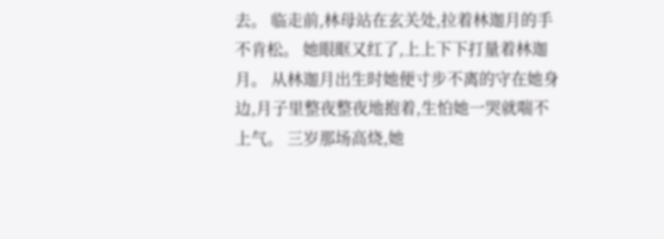去。 临走前,林母站在玄关处,拉着林迦月的手不肯松。 她眼眶又红了,上上下下打量着林迦月。 从林迦月出生时她便寸步不离的守在她身边,月子里整夜整夜地抱着,生怕她一哭就喘不上气。 三岁那场高烧,她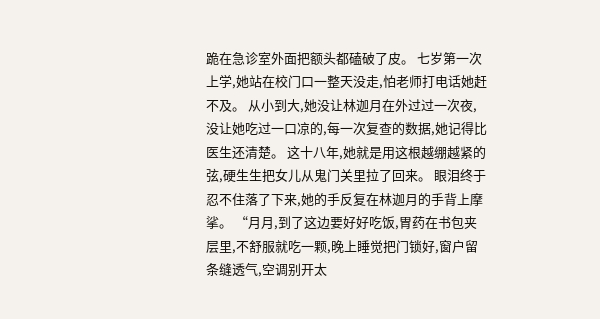跪在急诊室外面把额头都磕破了皮。 七岁第一次上学,她站在校门口一整天没走,怕老师打电话她赶不及。 从小到大,她没让林迦月在外过过一次夜,没让她吃过一口凉的,每一次复查的数据,她记得比医生还清楚。 这十八年,她就是用这根越绷越紧的弦,硬生生把女儿从鬼门关里拉了回来。 眼泪终于忍不住落了下来,她的手反复在林迦月的手背上摩挲。 “月月,到了这边要好好吃饭,胃药在书包夹层里,不舒服就吃一颗,晚上睡觉把门锁好,窗户留条缝透气,空调别开太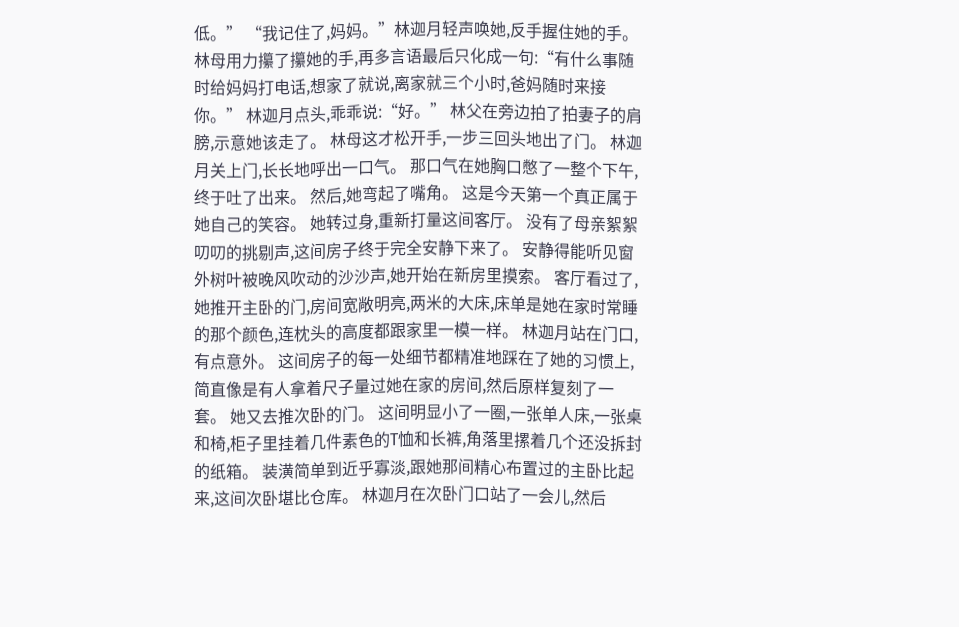低。” “我记住了,妈妈。”林迦月轻声唤她,反手握住她的手。 林母用力攥了攥她的手,再多言语最后只化成一句:“有什么事随时给妈妈打电话,想家了就说,离家就三个小时,爸妈随时来接你。” 林迦月点头,乖乖说:“好。” 林父在旁边拍了拍妻子的肩膀,示意她该走了。 林母这才松开手,一步三回头地出了门。 林迦月关上门,长长地呼出一口气。 那口气在她胸口憋了一整个下午,终于吐了出来。 然后,她弯起了嘴角。 这是今天第一个真正属于她自己的笑容。 她转过身,重新打量这间客厅。 没有了母亲絮絮叨叨的挑剔声,这间房子终于完全安静下来了。 安静得能听见窗外树叶被晚风吹动的沙沙声,她开始在新房里摸索。 客厅看过了,她推开主卧的门,房间宽敞明亮,两米的大床,床单是她在家时常睡的那个颜色,连枕头的高度都跟家里一模一样。 林迦月站在门口,有点意外。 这间房子的每一处细节都精准地踩在了她的习惯上,简直像是有人拿着尺子量过她在家的房间,然后原样复刻了一套。 她又去推次卧的门。 这间明显小了一圈,一张单人床,一张桌和椅,柜子里挂着几件素色的T恤和长裤,角落里摞着几个还没拆封的纸箱。 装潢简单到近乎寡淡,跟她那间精心布置过的主卧比起来,这间次卧堪比仓库。 林迦月在次卧门口站了一会儿,然后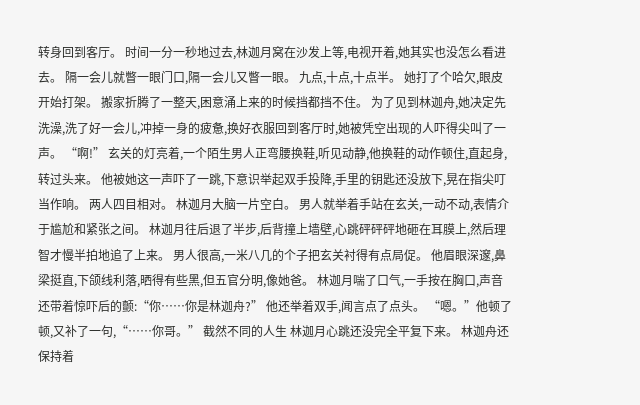转身回到客厅。 时间一分一秒地过去,林迦月窝在沙发上等,电视开着,她其实也没怎么看进去。 隔一会儿就瞥一眼门口,隔一会儿又瞥一眼。 九点,十点,十点半。 她打了个哈欠,眼皮开始打架。 搬家折腾了一整天,困意涌上来的时候挡都挡不住。 为了见到林迦舟,她决定先洗澡,洗了好一会儿,冲掉一身的疲惫,换好衣服回到客厅时,她被凭空出现的人吓得尖叫了一声。 “啊!” 玄关的灯亮着,一个陌生男人正弯腰换鞋,听见动静,他换鞋的动作顿住,直起身,转过头来。 他被她这一声吓了一跳,下意识举起双手投降,手里的钥匙还没放下,晃在指尖叮当作响。 两人四目相对。 林迦月大脑一片空白。 男人就举着手站在玄关,一动不动,表情介于尴尬和紧张之间。 林迦月往后退了半步,后背撞上墙壁,心跳砰砰砰地砸在耳膜上,然后理智才慢半拍地追了上来。 男人很高,一米八几的个子把玄关衬得有点局促。 他眉眼深邃,鼻梁挺直,下颌线利落,晒得有些黑,但五官分明,像她爸。 林迦月喘了口气,一手按在胸口,声音还带着惊吓后的颤:“你……你是林迦舟?” 他还举着双手,闻言点了点头。 “嗯。”他顿了顿,又补了一句,“……你哥。” 截然不同的人生 林迦月心跳还没完全平复下来。 林迦舟还保持着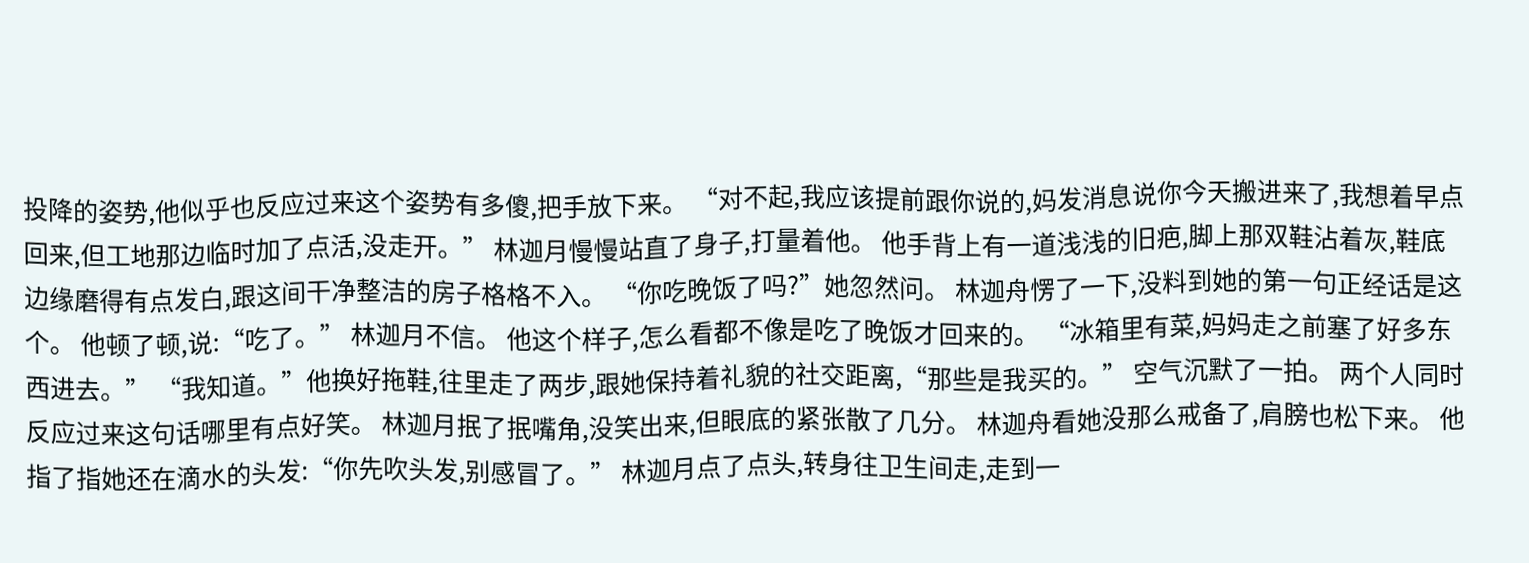投降的姿势,他似乎也反应过来这个姿势有多傻,把手放下来。 “对不起,我应该提前跟你说的,妈发消息说你今天搬进来了,我想着早点回来,但工地那边临时加了点活,没走开。” 林迦月慢慢站直了身子,打量着他。 他手背上有一道浅浅的旧疤,脚上那双鞋沾着灰,鞋底边缘磨得有点发白,跟这间干净整洁的房子格格不入。 “你吃晚饭了吗?”她忽然问。 林迦舟愣了一下,没料到她的第一句正经话是这个。 他顿了顿,说:“吃了。” 林迦月不信。 他这个样子,怎么看都不像是吃了晚饭才回来的。 “冰箱里有菜,妈妈走之前塞了好多东西进去。” “我知道。”他换好拖鞋,往里走了两步,跟她保持着礼貌的社交距离,“那些是我买的。” 空气沉默了一拍。 两个人同时反应过来这句话哪里有点好笑。 林迦月抿了抿嘴角,没笑出来,但眼底的紧张散了几分。 林迦舟看她没那么戒备了,肩膀也松下来。 他指了指她还在滴水的头发:“你先吹头发,别感冒了。” 林迦月点了点头,转身往卫生间走,走到一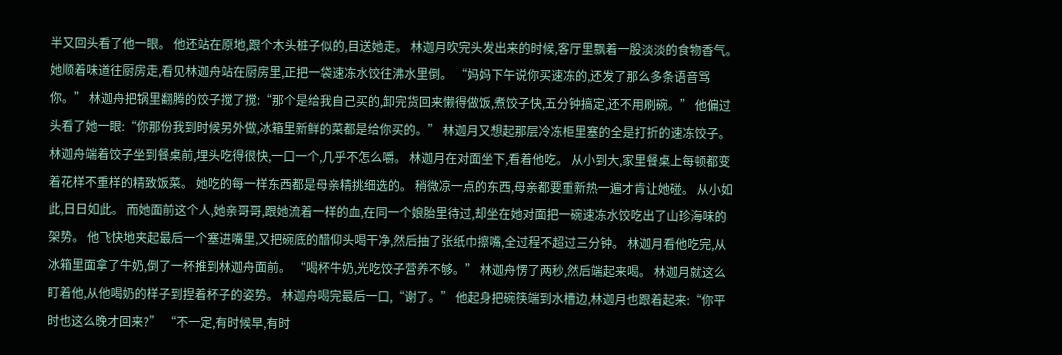半又回头看了他一眼。 他还站在原地,跟个木头桩子似的,目送她走。 林迦月吹完头发出来的时候,客厅里飘着一股淡淡的食物香气。 她顺着味道往厨房走,看见林迦舟站在厨房里,正把一袋速冻水饺往沸水里倒。 “妈妈下午说你买速冻的,还发了那么多条语音骂你。” 林迦舟把锅里翻腾的饺子搅了搅:“那个是给我自己买的,卸完货回来懒得做饭,煮饺子快,五分钟搞定,还不用刷碗。” 他偏过头看了她一眼:“你那份我到时候另外做,冰箱里新鲜的菜都是给你买的。” 林迦月又想起那层冷冻柜里塞的全是打折的速冻饺子。 林迦舟端着饺子坐到餐桌前,埋头吃得很快,一口一个,几乎不怎么嚼。 林迦月在对面坐下,看着他吃。 从小到大,家里餐桌上每顿都变着花样不重样的精致饭菜。 她吃的每一样东西都是母亲精挑细选的。 稍微凉一点的东西,母亲都要重新热一遍才肯让她碰。 从小如此,日日如此。 而她面前这个人,她亲哥哥,跟她流着一样的血,在同一个娘胎里待过,却坐在她对面把一碗速冻水饺吃出了山珍海味的架势。 他飞快地夹起最后一个塞进嘴里,又把碗底的醋仰头喝干净,然后抽了张纸巾擦嘴,全过程不超过三分钟。 林迦月看他吃完,从冰箱里面拿了牛奶,倒了一杯推到林迦舟面前。 “喝杯牛奶,光吃饺子营养不够。” 林迦舟愣了两秒,然后端起来喝。 林迦月就这么盯着他,从他喝奶的样子到捏着杯子的姿势。 林迦舟喝完最后一口,“谢了。” 他起身把碗筷端到水槽边,林迦月也跟着起来:“你平时也这么晚才回来?” “不一定,有时候早,有时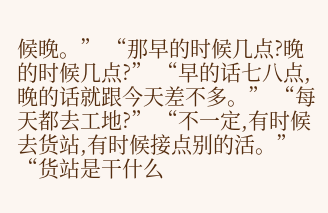候晚。” “那早的时候几点?晚的时候几点?” “早的话七八点,晚的话就跟今天差不多。” “每天都去工地?” “不一定,有时候去货站,有时候接点别的活。” “货站是干什么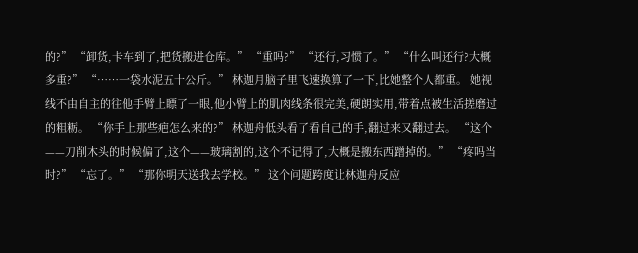的?” “卸货,卡车到了,把货搬进仓库。” “重吗?” “还行,习惯了。” “什么叫还行?大概多重?” “……一袋水泥五十公斤。” 林迦月脑子里飞速换算了一下,比她整个人都重。 她视线不由自主的往他手臂上瞟了一眼,他小臂上的肌肉线条很完美,硬朗实用,带着点被生活搓磨过的粗粝。 “你手上那些疤怎么来的?” 林迦舟低头看了看自己的手,翻过来又翻过去。 “这个——刀削木头的时候偏了,这个——玻璃割的,这个不记得了,大概是搬东西蹭掉的。” “疼吗当时?” “忘了。” “那你明天送我去学校。” 这个问题跨度让林迦舟反应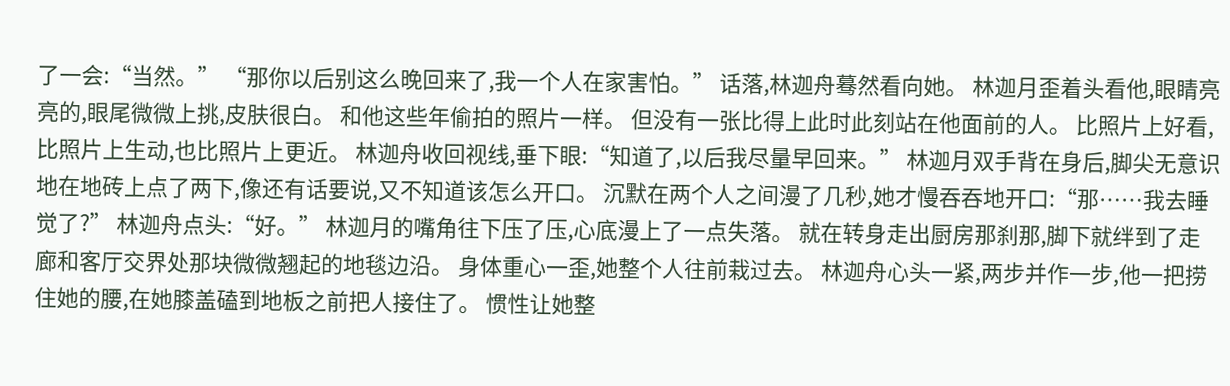了一会:“当然。” “那你以后别这么晚回来了,我一个人在家害怕。” 话落,林迦舟蓦然看向她。 林迦月歪着头看他,眼睛亮亮的,眼尾微微上挑,皮肤很白。 和他这些年偷拍的照片一样。 但没有一张比得上此时此刻站在他面前的人。 比照片上好看,比照片上生动,也比照片上更近。 林迦舟收回视线,垂下眼:“知道了,以后我尽量早回来。” 林迦月双手背在身后,脚尖无意识地在地砖上点了两下,像还有话要说,又不知道该怎么开口。 沉默在两个人之间漫了几秒,她才慢吞吞地开口:“那……我去睡觉了?” 林迦舟点头:“好。” 林迦月的嘴角往下压了压,心底漫上了一点失落。 就在转身走出厨房那刹那,脚下就绊到了走廊和客厅交界处那块微微翘起的地毯边沿。 身体重心一歪,她整个人往前栽过去。 林迦舟心头一紧,两步并作一步,他一把捞住她的腰,在她膝盖磕到地板之前把人接住了。 惯性让她整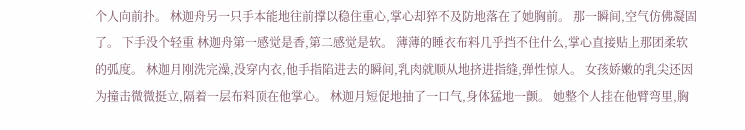个人向前扑。 林迦舟另一只手本能地往前撑以稳住重心,掌心却猝不及防地落在了她胸前。 那一瞬间,空气仿佛凝固了。 下手没个轻重 林迦舟第一感觉是香,第二感觉是软。 薄薄的睡衣布料几乎挡不住什么,掌心直接贴上那团柔软的弧度。 林迦月刚洗完澡,没穿内衣,他手指陷进去的瞬间,乳肉就顺从地挤进指缝,弹性惊人。 女孩娇嫩的乳尖还因为撞击微微挺立,隔着一层布料顶在他掌心。 林迦月短促地抽了一口气,身体猛地一颤。 她整个人挂在他臂弯里,胸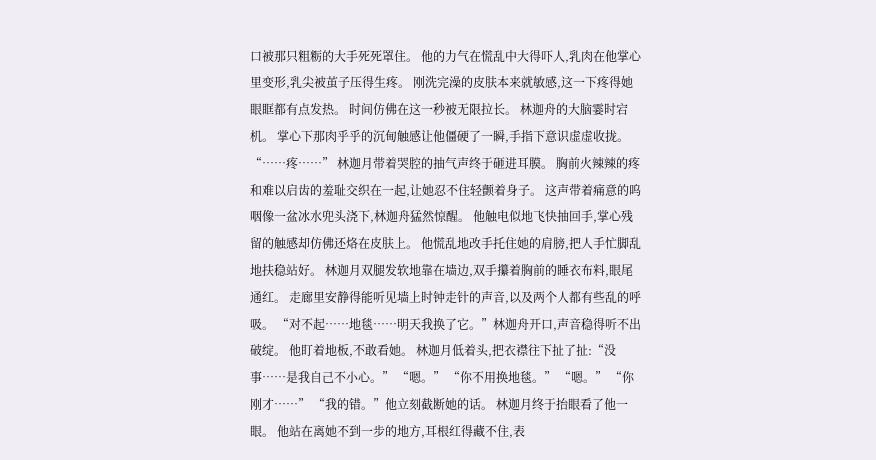口被那只粗粝的大手死死罩住。 他的力气在慌乱中大得吓人,乳肉在他掌心里变形,乳尖被茧子压得生疼。 刚洗完澡的皮肤本来就敏感,这一下疼得她眼眶都有点发热。 时间仿佛在这一秒被无限拉长。 林迦舟的大脑霎时宕机。 掌心下那肉乎乎的沉甸触感让他僵硬了一瞬,手指下意识虚虚收拢。 “……疼……” 林迦月带着哭腔的抽气声终于砸进耳膜。 胸前火辣辣的疼和难以启齿的羞耻交织在一起,让她忍不住轻颤着身子。 这声带着痛意的呜咽像一盆冰水兜头浇下,林迦舟猛然惊醒。 他触电似地飞快抽回手,掌心残留的触感却仿佛还烙在皮肤上。 他慌乱地改手托住她的肩膀,把人手忙脚乱地扶稳站好。 林迦月双腿发软地靠在墙边,双手攥着胸前的睡衣布料,眼尾通红。 走廊里安静得能听见墙上时钟走针的声音,以及两个人都有些乱的呼吸。 “对不起……地毯……明天我换了它。”林迦舟开口,声音稳得听不出破绽。 他盯着地板,不敢看她。 林迦月低着头,把衣襟往下扯了扯:“没事……是我自己不小心。” “嗯。” “你不用换地毯。” “嗯。” “你刚才……” “我的错。”他立刻截断她的话。 林迦月终于抬眼看了他一眼。 他站在离她不到一步的地方,耳根红得藏不住,表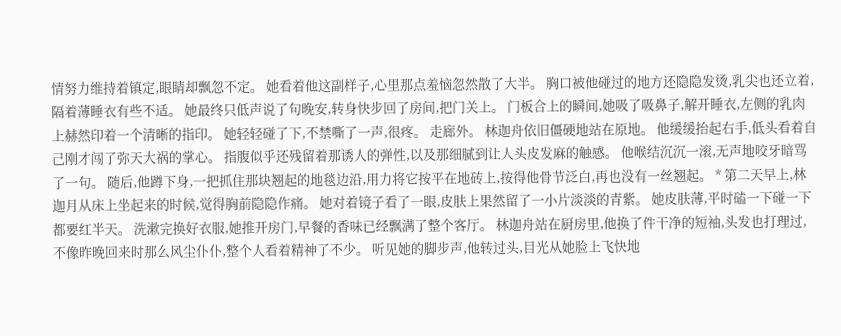情努力维持着镇定,眼睛却飘忽不定。 她看着他这副样子,心里那点羞恼忽然散了大半。 胸口被他碰过的地方还隐隐发烫,乳尖也还立着,隔着薄睡衣有些不适。 她最终只低声说了句晚安,转身快步回了房间,把门关上。 门板合上的瞬间,她吸了吸鼻子,解开睡衣,左侧的乳肉上赫然印着一个清晰的指印。 她轻轻碰了下,不禁嘶了一声,很疼。 走廊外。 林迦舟依旧僵硬地站在原地。 他缓缓抬起右手,低头看着自己刚才闯了弥天大祸的掌心。 指腹似乎还残留着那诱人的弹性,以及那细腻到让人头皮发麻的触感。 他喉结沉沉一滚,无声地咬牙暗骂了一句。 随后,他蹲下身,一把抓住那块翘起的地毯边沿,用力将它按平在地砖上,按得他骨节泛白,再也没有一丝翘起。 * 第二天早上,林迦月从床上坐起来的时候,觉得胸前隐隐作痛。 她对着镜子看了一眼,皮肤上果然留了一小片淡淡的青紫。 她皮肤薄,平时磕一下碰一下都要红半天。 洗漱完换好衣服,她推开房门,早餐的香味已经飘满了整个客厅。 林迦舟站在厨房里,他换了件干净的短袖,头发也打理过,不像昨晚回来时那么风尘仆仆,整个人看着精神了不少。 听见她的脚步声,他转过头,目光从她脸上飞快地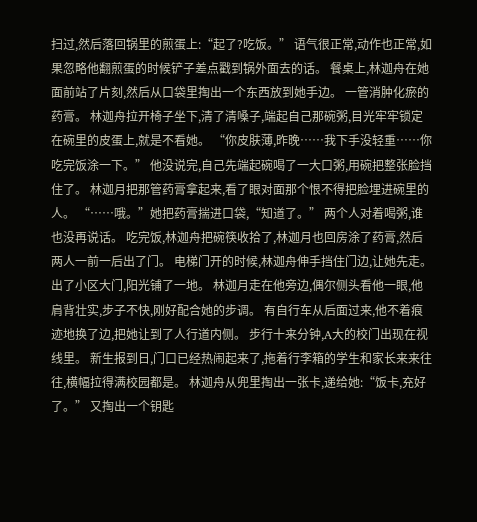扫过,然后落回锅里的煎蛋上:“起了?吃饭。” 语气很正常,动作也正常,如果忽略他翻煎蛋的时候铲子差点戳到锅外面去的话。 餐桌上,林迦舟在她面前站了片刻,然后从口袋里掏出一个东西放到她手边。 一管消肿化瘀的药膏。 林迦舟拉开椅子坐下,清了清嗓子,端起自己那碗粥,目光牢牢锁定在碗里的皮蛋上,就是不看她。 “你皮肤薄,昨晚……我下手没轻重……你吃完饭涂一下。” 他没说完,自己先端起碗喝了一大口粥,用碗把整张脸挡住了。 林迦月把那管药膏拿起来,看了眼对面那个恨不得把脸埋进碗里的人。 “……哦。”她把药膏揣进口袋,“知道了。” 两个人对着喝粥,谁也没再说话。 吃完饭,林迦舟把碗筷收拾了,林迦月也回房涂了药膏,然后两人一前一后出了门。 电梯门开的时候,林迦舟伸手挡住门边,让她先走。 出了小区大门,阳光铺了一地。 林迦月走在他旁边,偶尔侧头看他一眼,他肩背壮实,步子不快,刚好配合她的步调。 有自行车从后面过来,他不着痕迹地换了边,把她让到了人行道内侧。 步行十来分钟,A大的校门出现在视线里。 新生报到日,门口已经热闹起来了,拖着行李箱的学生和家长来来往往,横幅拉得满校园都是。 林迦舟从兜里掏出一张卡,递给她:“饭卡,充好了。” 又掏出一个钥匙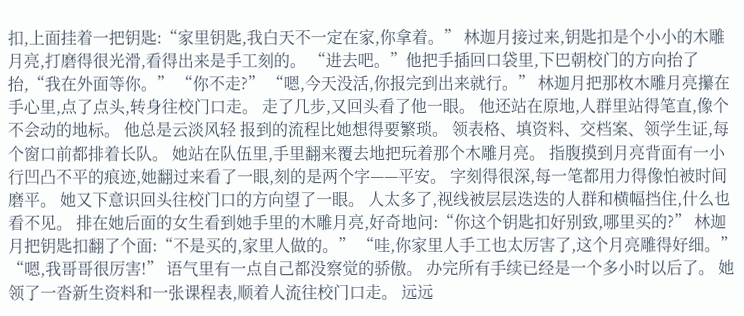扣,上面挂着一把钥匙:“家里钥匙,我白天不一定在家,你拿着。” 林迦月接过来,钥匙扣是个小小的木雕月亮,打磨得很光滑,看得出来是手工刻的。 “进去吧。”他把手插回口袋里,下巴朝校门的方向抬了抬,“我在外面等你。” “你不走?” “嗯,今天没活,你报完到出来就行。” 林迦月把那枚木雕月亮攥在手心里,点了点头,转身往校门口走。 走了几步,又回头看了他一眼。 他还站在原地,人群里站得笔直,像个不会动的地标。 他总是云淡风轻 报到的流程比她想得要繁琐。 领表格、填资料、交档案、领学生证,每个窗口前都排着长队。 她站在队伍里,手里翻来覆去地把玩着那个木雕月亮。 指腹摸到月亮背面有一小行凹凸不平的痕迹,她翻过来看了一眼,刻的是两个字——平安。 字刻得很深,每一笔都用力得像怕被时间磨平。 她又下意识回头往校门口的方向望了一眼。 人太多了,视线被层层迭迭的人群和横幅挡住,什么也看不见。 排在她后面的女生看到她手里的木雕月亮,好奇地问:“你这个钥匙扣好别致,哪里买的?” 林迦月把钥匙扣翻了个面:“不是买的,家里人做的。” “哇,你家里人手工也太厉害了,这个月亮雕得好细。” “嗯,我哥哥很厉害!” 语气里有一点自己都没察觉的骄傲。 办完所有手续已经是一个多小时以后了。 她领了一沓新生资料和一张课程表,顺着人流往校门口走。 远远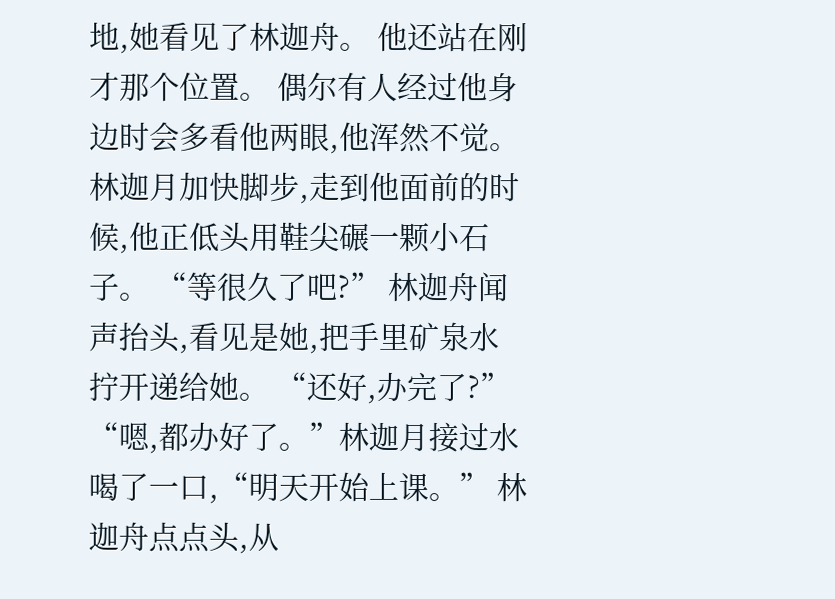地,她看见了林迦舟。 他还站在刚才那个位置。 偶尔有人经过他身边时会多看他两眼,他浑然不觉。 林迦月加快脚步,走到他面前的时候,他正低头用鞋尖碾一颗小石子。 “等很久了吧?” 林迦舟闻声抬头,看见是她,把手里矿泉水拧开递给她。 “还好,办完了?” “嗯,都办好了。”林迦月接过水喝了一口,“明天开始上课。” 林迦舟点点头,从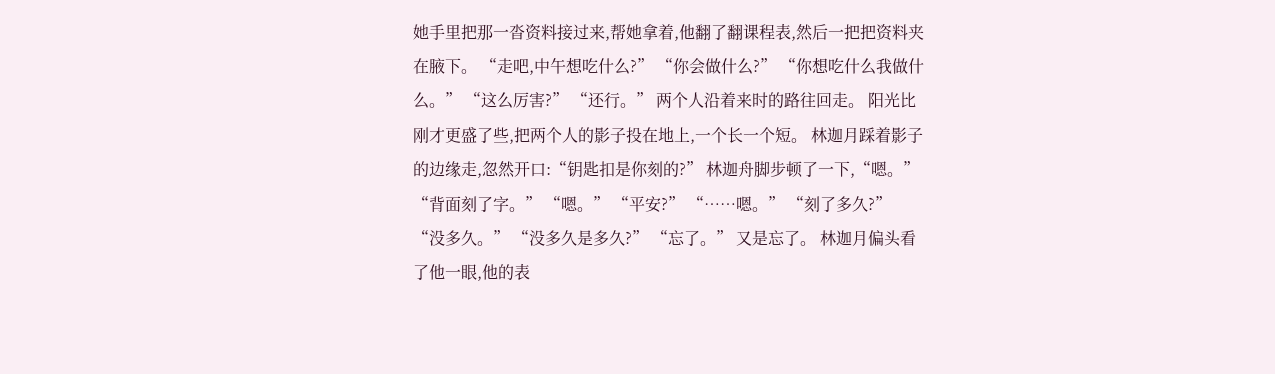她手里把那一沓资料接过来,帮她拿着,他翻了翻课程表,然后一把把资料夹在腋下。 “走吧,中午想吃什么?” “你会做什么?” “你想吃什么我做什么。” “这么厉害?” “还行。” 两个人沿着来时的路往回走。 阳光比刚才更盛了些,把两个人的影子投在地上,一个长一个短。 林迦月踩着影子的边缘走,忽然开口:“钥匙扣是你刻的?” 林迦舟脚步顿了一下,“嗯。” “背面刻了字。” “嗯。” “平安?” “……嗯。” “刻了多久?” “没多久。” “没多久是多久?” “忘了。” 又是忘了。 林迦月偏头看了他一眼,他的表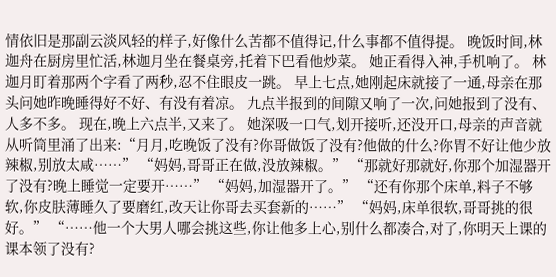情依旧是那副云淡风轻的样子,好像什么苦都不值得记,什么事都不值得提。 晚饭时间,林迦舟在厨房里忙活,林迦月坐在餐桌旁,托着下巴看他炒菜。 她正看得入神,手机响了。 林迦月盯着那两个字看了两秒,忍不住眼皮一跳。 早上七点,她刚起床就接了一通,母亲在那头问她昨晚睡得好不好、有没有着凉。 九点半报到的间隙又响了一次,问她报到了没有、人多不多。 现在,晚上六点半,又来了。 她深吸一口气,划开接听,还没开口,母亲的声音就从听筒里涌了出来:“月月,吃晚饭了没有?你哥做饭了没有?他做的什么?你胃不好让他少放辣椒,别放太咸……” “妈妈,哥哥正在做,没放辣椒。” “那就好那就好,你那个加湿器开了没有?晚上睡觉一定要开……” “妈妈,加湿器开了。” “还有你那个床单,料子不够软,你皮肤薄睡久了要磨红,改天让你哥去买套新的……” “妈妈,床单很软,哥哥挑的很好。” “……他一个大男人哪会挑这些,你让他多上心,别什么都凑合,对了,你明天上课的课本领了没有?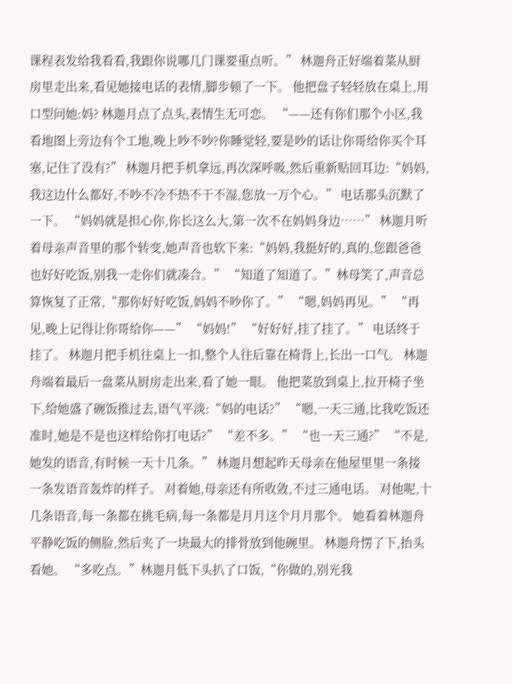课程表发给我看看,我跟你说哪几门课要重点听。” 林迦舟正好端着菜从厨房里走出来,看见她接电话的表情,脚步顿了一下。 他把盘子轻轻放在桌上,用口型问她:妈? 林迦月点了点头,表情生无可恋。 “——还有你们那个小区,我看地图上旁边有个工地,晚上吵不吵?你睡觉轻,要是吵的话让你哥给你买个耳塞,记住了没有?” 林迦月把手机拿远,再次深呼吸,然后重新贴回耳边:“妈妈,我这边什么都好,不吵不冷不热不干不湿,您放一万个心。” 电话那头沉默了一下。 “妈妈就是担心你,你长这么大,第一次不在妈妈身边……” 林迦月听着母亲声音里的那个转变,她声音也软下来:“妈妈,我挺好的,真的,您跟爸爸也好好吃饭,别我一走你们就凑合。” “知道了知道了。”林母笑了,声音总算恢复了正常,“那你好好吃饭,妈妈不吵你了。” “嗯,妈妈再见。” “再见,晚上记得让你哥给你——” “妈妈!” “好好好,挂了挂了。” 电话终于挂了。 林迦月把手机往桌上一扣,整个人往后靠在椅背上,长出一口气。 林迦舟端着最后一盘菜从厨房走出来,看了她一眼。 他把菜放到桌上,拉开椅子坐下,给她盛了碗饭推过去,语气平淡:“妈的电话?” “嗯,一天三通,比我吃饭还准时,她是不是也这样给你打电话?” “差不多。” “也一天三通?” “不是,她发的语音,有时候一天十几条。” 林迦月想起昨天母亲在他屋里里一条接一条发语音轰炸的样子。 对着她,母亲还有所收敛,不过三通电话。 对他呢,十几条语音,每一条都在挑毛病,每一条都是月月这个月月那个。 她看着林迦舟平静吃饭的侧脸,然后夹了一块最大的排骨放到他碗里。 林迦舟愣了下,抬头看她。 “多吃点。”林迦月低下头扒了口饭,“你做的,别光我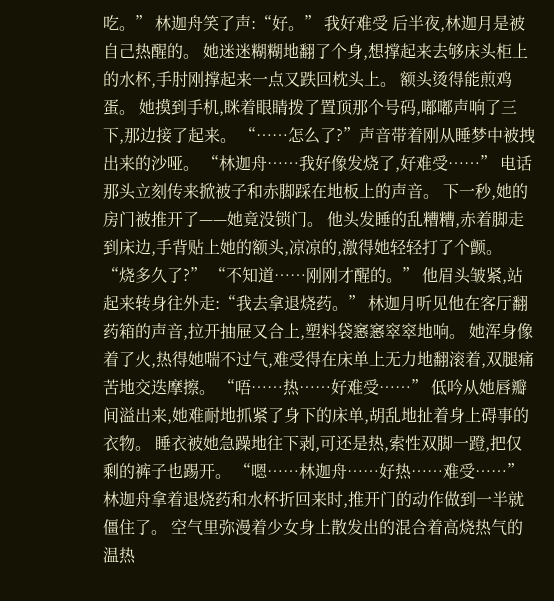吃。” 林迦舟笑了声:“好。” 我好难受 后半夜,林迦月是被自己热醒的。 她迷迷糊糊地翻了个身,想撑起来去够床头柜上的水杯,手肘刚撑起来一点又跌回枕头上。 额头烫得能煎鸡蛋。 她摸到手机,眯着眼睛拨了置顶那个号码,嘟嘟声响了三下,那边接了起来。 “……怎么了?”声音带着刚从睡梦中被拽出来的沙哑。 “林迦舟……我好像发烧了,好难受……” 电话那头立刻传来掀被子和赤脚踩在地板上的声音。 下一秒,她的房门被推开了——她竟没锁门。 他头发睡的乱糟糟,赤着脚走到床边,手背贴上她的额头,凉凉的,激得她轻轻打了个颤。 “烧多久了?” “不知道……刚刚才醒的。” 他眉头皱紧,站起来转身往外走:“我去拿退烧药。” 林迦月听见他在客厅翻药箱的声音,拉开抽屉又合上,塑料袋窸窸窣窣地响。 她浑身像着了火,热得她喘不过气,难受得在床单上无力地翻滚着,双腿痛苦地交迭摩擦。 “唔……热……好难受……” 低吟从她唇瓣间溢出来,她难耐地抓紧了身下的床单,胡乱地扯着身上碍事的衣物。 睡衣被她急躁地往下剥,可还是热,索性双脚一蹬,把仅剩的裤子也踢开。 “嗯……林迦舟……好热……难受……” 林迦舟拿着退烧药和水杯折回来时,推开门的动作做到一半就僵住了。 空气里弥漫着少女身上散发出的混合着高烧热气的温热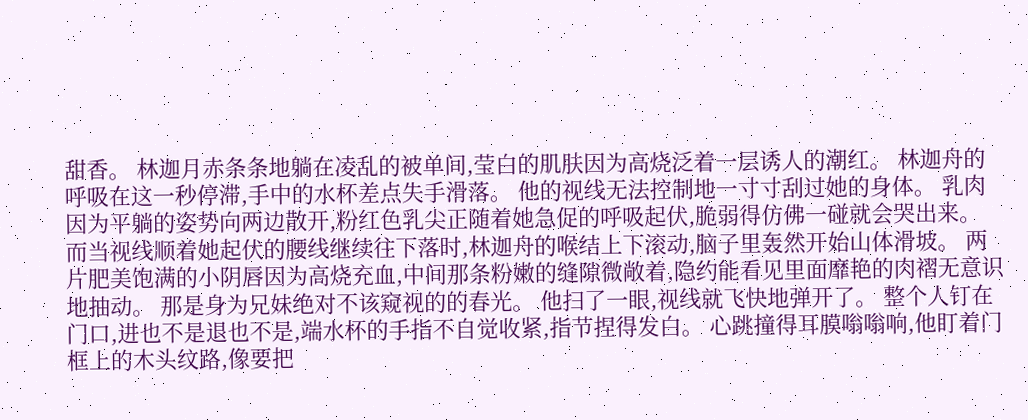甜香。 林迦月赤条条地躺在凌乱的被单间,莹白的肌肤因为高烧泛着一层诱人的潮红。 林迦舟的呼吸在这一秒停滞,手中的水杯差点失手滑落。 他的视线无法控制地一寸寸刮过她的身体。 乳肉因为平躺的姿势向两边散开,粉红色乳尖正随着她急促的呼吸起伏,脆弱得仿佛一碰就会哭出来。 而当视线顺着她起伏的腰线继续往下落时,林迦舟的喉结上下滚动,脑子里轰然开始山体滑坡。 两片肥美饱满的小阴唇因为高烧充血,中间那条粉嫩的缝隙微敞着,隐约能看见里面靡艳的肉褶无意识地抽动。 那是身为兄妹绝对不该窥视的的春光。 他扫了一眼,视线就飞快地弹开了。 整个人钉在门口,进也不是退也不是,端水杯的手指不自觉收紧,指节捏得发白。 心跳撞得耳膜嗡嗡响,他盯着门框上的木头纹路,像要把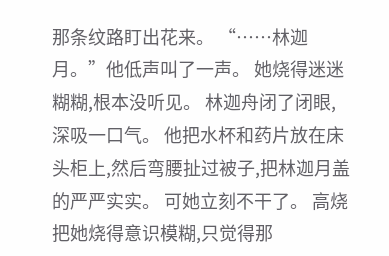那条纹路盯出花来。 “……林迦月。”他低声叫了一声。 她烧得迷迷糊糊,根本没听见。 林迦舟闭了闭眼,深吸一口气。 他把水杯和药片放在床头柜上,然后弯腰扯过被子,把林迦月盖的严严实实。 可她立刻不干了。 高烧把她烧得意识模糊,只觉得那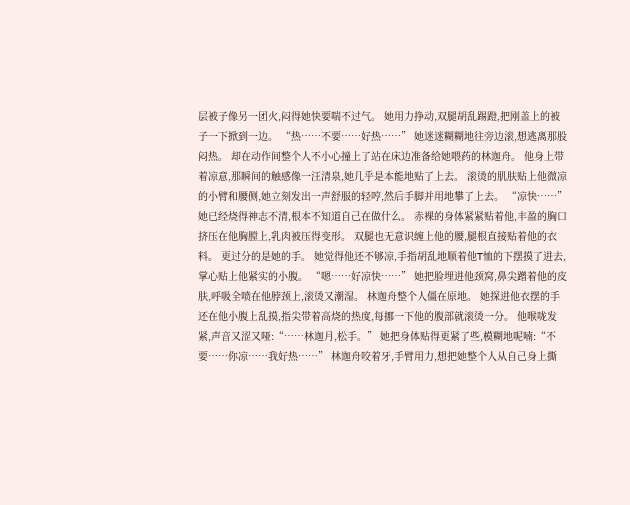层被子像另一团火,闷得她快要喘不过气。 她用力挣动,双腿胡乱踢蹬,把刚盖上的被子一下掀到一边。 “热……不要……好热……” 她迷迷糊糊地往旁边滚,想逃离那股闷热。 却在动作间整个人不小心撞上了站在床边准备给她喂药的林迦舟。 他身上带着凉意,那瞬间的触感像一汪清泉,她几乎是本能地贴了上去。 滚烫的肌肤贴上他微凉的小臂和腰侧,她立刻发出一声舒服的轻哼,然后手脚并用地攀了上去。 “凉快……” 她已经烧得神志不清,根本不知道自己在做什么。 赤裸的身体紧紧贴着他,丰盈的胸口挤压在他胸膛上,乳肉被压得变形。 双腿也无意识缠上他的腰,腿根直接贴着他的衣料。 更过分的是她的手。 她觉得他还不够凉,手指胡乱地顺着他T恤的下摆摸了进去,掌心贴上他紧实的小腹。 “嗯……好凉快……” 她把脸埋进他颈窝,鼻尖蹭着他的皮肤,呼吸全喷在他脖颈上,滚烫又潮湿。 林迦舟整个人僵在原地。 她探进他衣摆的手还在他小腹上乱摸,指尖带着高烧的热度,每挪一下他的腹部就滚烫一分。 他喉咙发紧,声音又涩又哑:“……林迦月,松手。” 她把身体贴得更紧了些,模糊地呢喃:“不要……你凉……我好热……” 林迦舟咬着牙,手臂用力,想把她整个人从自己身上撕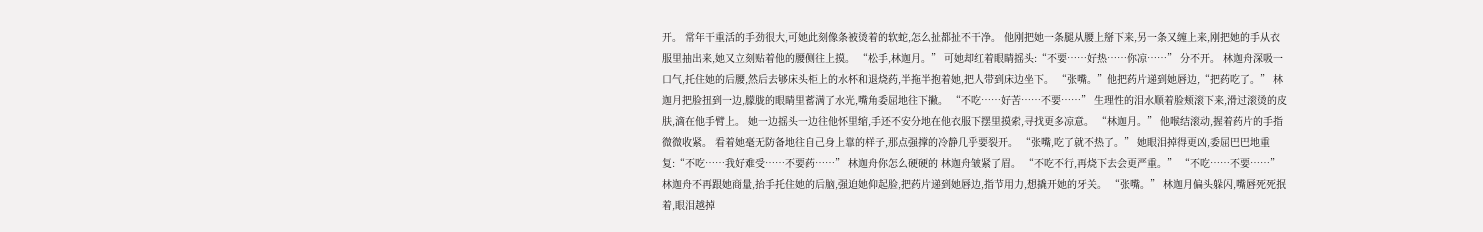开。 常年干重活的手劲很大,可她此刻像条被烫着的软蛇,怎么扯都扯不干净。 他刚把她一条腿从腰上掰下来,另一条又缠上来,刚把她的手从衣服里抽出来,她又立刻贴着他的腰侧往上摸。 “松手,林迦月。” 可她却红着眼睛摇头:“不要……好热……你凉……” 分不开。 林迦舟深吸一口气,托住她的后腰,然后去够床头柜上的水杯和退烧药,半拖半抱着她,把人带到床边坐下。 “张嘴。”他把药片递到她唇边,“把药吃了。” 林迦月把脸扭到一边,朦胧的眼睛里蓄满了水光,嘴角委屈地往下撇。 “不吃……好苦……不要……” 生理性的泪水顺着脸颊滚下来,滑过滚烫的皮肤,滴在他手臂上。 她一边摇头一边往他怀里缩,手还不安分地在他衣服下摆里摸索,寻找更多凉意。 “林迦月。” 他喉结滚动,握着药片的手指微微收紧。 看着她毫无防备地往自己身上靠的样子,那点强撑的冷静几乎要裂开。 “张嘴,吃了就不热了。” 她眼泪掉得更凶,委屈巴巴地重复:“不吃……我好难受……不要药……” 林迦舟你怎么硬硬的 林迦舟皱紧了眉。 “不吃不行,再烧下去会更严重。” “不吃……不要……” 林迦舟不再跟她商量,抬手托住她的后脑,强迫她仰起脸,把药片递到她唇边,指节用力,想撬开她的牙关。 “张嘴。” 林迦月偏头躲闪,嘴唇死死抿着,眼泪越掉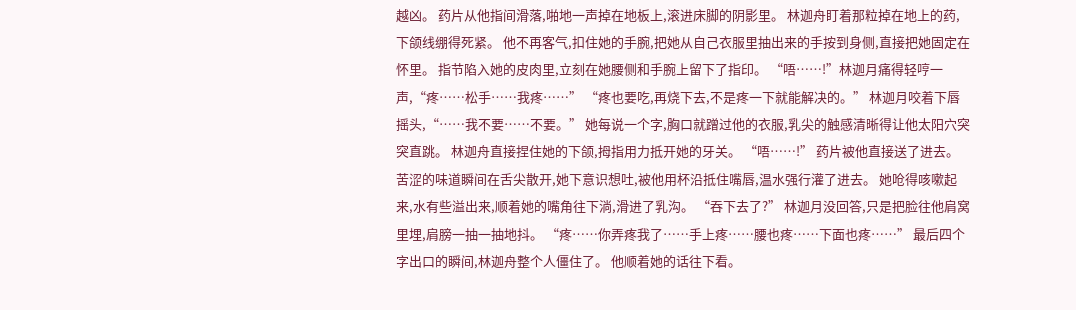越凶。 药片从他指间滑落,啪地一声掉在地板上,滚进床脚的阴影里。 林迦舟盯着那粒掉在地上的药,下颌线绷得死紧。 他不再客气,扣住她的手腕,把她从自己衣服里抽出来的手按到身侧,直接把她固定在怀里。 指节陷入她的皮肉里,立刻在她腰侧和手腕上留下了指印。 “唔……!”林迦月痛得轻哼一声,“疼……松手……我疼……” “疼也要吃,再烧下去,不是疼一下就能解决的。” 林迦月咬着下唇摇头,“……我不要……不要。” 她每说一个字,胸口就蹭过他的衣服,乳尖的触感清晰得让他太阳穴突突直跳。 林迦舟直接捏住她的下颌,拇指用力抵开她的牙关。 “唔……!” 药片被他直接送了进去。 苦涩的味道瞬间在舌尖散开,她下意识想吐,被他用杯沿抵住嘴唇,温水强行灌了进去。 她呛得咳嗽起来,水有些溢出来,顺着她的嘴角往下淌,滑进了乳沟。 “吞下去了?” 林迦月没回答,只是把脸往他肩窝里埋,肩膀一抽一抽地抖。 “疼……你弄疼我了……手上疼……腰也疼……下面也疼……” 最后四个字出口的瞬间,林迦舟整个人僵住了。 他顺着她的话往下看。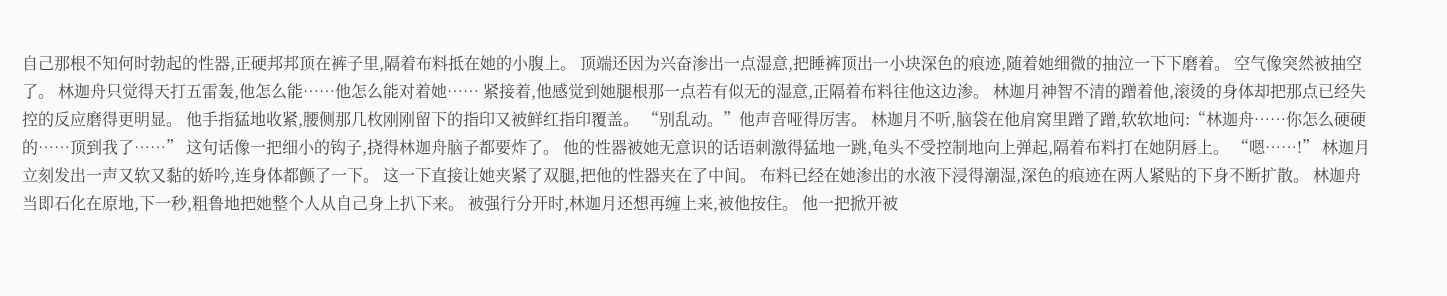自己那根不知何时勃起的性器,正硬邦邦顶在裤子里,隔着布料抵在她的小腹上。 顶端还因为兴奋渗出一点湿意,把睡裤顶出一小块深色的痕迹,随着她细微的抽泣一下下磨着。 空气像突然被抽空了。 林迦舟只觉得天打五雷轰,他怎么能……他怎么能对着她…… 紧接着,他感觉到她腿根那一点若有似无的湿意,正隔着布料往他这边渗。 林迦月神智不清的蹭着他,滚烫的身体却把那点已经失控的反应磨得更明显。 他手指猛地收紧,腰侧那几枚刚刚留下的指印又被鲜红指印覆盖。 “别乱动。”他声音哑得厉害。 林迦月不听,脑袋在他肩窝里蹭了蹭,软软地问:“林迦舟……你怎么硬硬的……顶到我了……” 这句话像一把细小的钩子,挠得林迦舟脑子都要炸了。 他的性器被她无意识的话语刺激得猛地一跳,龟头不受控制地向上弹起,隔着布料打在她阴唇上。 “嗯……!” 林迦月立刻发出一声又软又黏的娇吟,连身体都颤了一下。 这一下直接让她夹紧了双腿,把他的性器夹在了中间。 布料已经在她渗出的水液下浸得潮湿,深色的痕迹在两人紧贴的下身不断扩散。 林迦舟当即石化在原地,下一秒,粗鲁地把她整个人从自己身上扒下来。 被强行分开时,林迦月还想再缠上来,被他按住。 他一把掀开被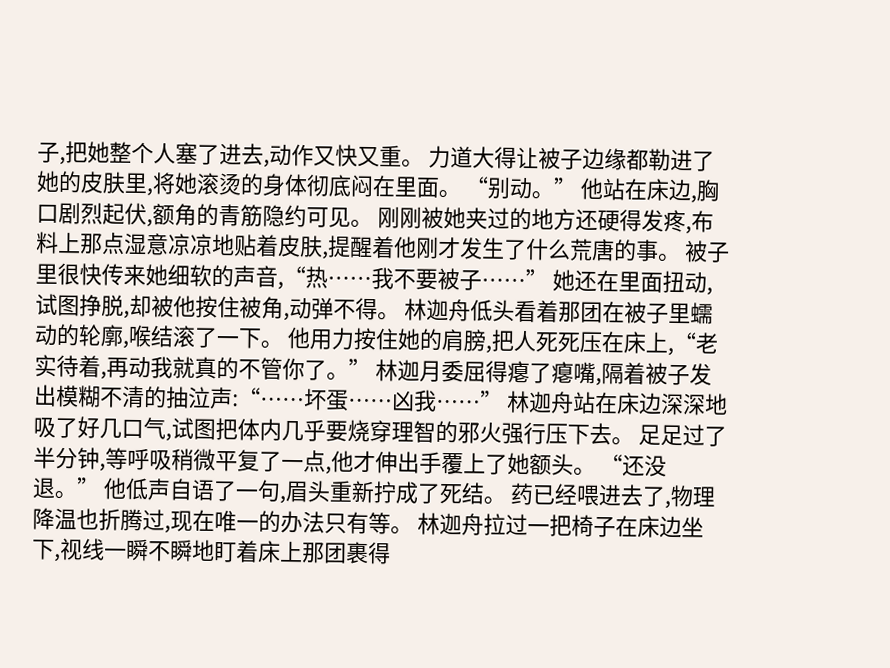子,把她整个人塞了进去,动作又快又重。 力道大得让被子边缘都勒进了她的皮肤里,将她滚烫的身体彻底闷在里面。 “别动。” 他站在床边,胸口剧烈起伏,额角的青筋隐约可见。 刚刚被她夹过的地方还硬得发疼,布料上那点湿意凉凉地贴着皮肤,提醒着他刚才发生了什么荒唐的事。 被子里很快传来她细软的声音,“热……我不要被子……” 她还在里面扭动,试图挣脱,却被他按住被角,动弹不得。 林迦舟低头看着那团在被子里蠕动的轮廓,喉结滚了一下。 他用力按住她的肩膀,把人死死压在床上,“老实待着,再动我就真的不管你了。” 林迦月委屈得瘪了瘪嘴,隔着被子发出模糊不清的抽泣声:“……坏蛋……凶我……” 林迦舟站在床边深深地吸了好几口气,试图把体内几乎要烧穿理智的邪火强行压下去。 足足过了半分钟,等呼吸稍微平复了一点,他才伸出手覆上了她额头。 “还没退。” 他低声自语了一句,眉头重新拧成了死结。 药已经喂进去了,物理降温也折腾过,现在唯一的办法只有等。 林迦舟拉过一把椅子在床边坐下,视线一瞬不瞬地盯着床上那团裹得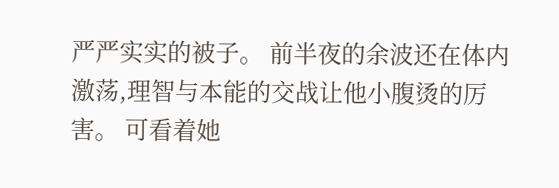严严实实的被子。 前半夜的余波还在体内激荡,理智与本能的交战让他小腹烫的厉害。 可看着她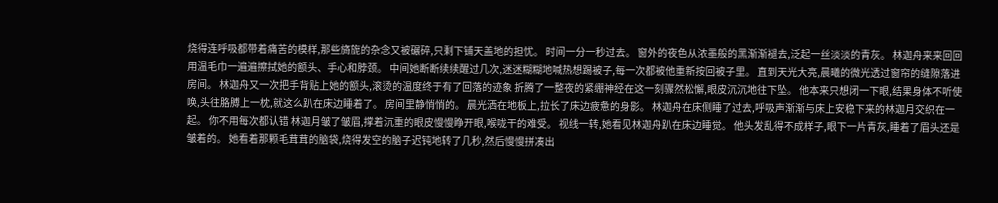烧得连呼吸都带着痛苦的模样,那些旖旎的杂念又被碾碎,只剩下铺天盖地的担忧。 时间一分一秒过去。 窗外的夜色从浓墨般的黑渐渐褪去,泛起一丝淡淡的青灰。 林迦舟来来回回用温毛巾一遍遍擦拭她的额头、手心和脖颈。 中间她断断续续醒过几次,迷迷糊糊地喊热想踢被子,每一次都被他重新按回被子里。 直到天光大亮,晨曦的微光透过窗帘的缝隙落进房间。 林迦舟又一次把手背贴上她的额头,滚烫的温度终于有了回落的迹象 折腾了一整夜的紧绷神经在这一刻骤然松懈,眼皮沉沉地往下坠。 他本来只想闭一下眼,结果身体不听使唤,头往胳膊上一枕,就这么趴在床边睡着了。 房间里静悄悄的。 晨光洒在地板上,拉长了床边疲惫的身影。 林迦舟在床侧睡了过去,呼吸声渐渐与床上安稳下来的林迦月交织在一起。 你不用每次都认错 林迦月皱了皱眉,撑着沉重的眼皮慢慢睁开眼,喉咙干的难受。 视线一转,她看见林迦舟趴在床边睡觉。 他头发乱得不成样子,眼下一片青灰,睡着了眉头还是皱着的。 她看着那颗毛茸茸的脑袋,烧得发空的脑子迟钝地转了几秒,然后慢慢拼凑出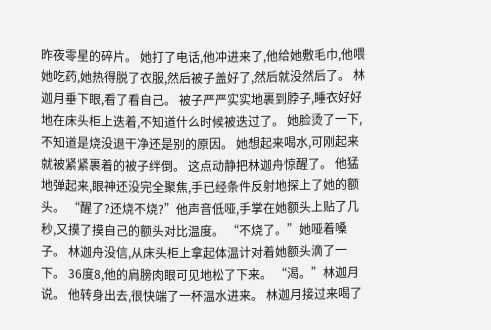昨夜零星的碎片。 她打了电话,他冲进来了,他给她敷毛巾,他喂她吃药,她热得脱了衣服,然后被子盖好了,然后就没然后了。 林迦月垂下眼,看了看自己。 被子严严实实地裹到脖子,睡衣好好地在床头柜上迭着,不知道什么时候被迭过了。 她脸烫了一下,不知道是烧没退干净还是别的原因。 她想起来喝水,可刚起来就被紧紧裹着的被子绊倒。 这点动静把林迦舟惊醒了。 他猛地弹起来,眼神还没完全聚焦,手已经条件反射地探上了她的额头。 “醒了?还烧不烧?”他声音低哑,手掌在她额头上贴了几秒,又摸了摸自己的额头对比温度。 “不烧了。”她哑着嗓子。 林迦舟没信,从床头柜上拿起体温计对着她额头滴了一下。 36度8,他的肩膀肉眼可见地松了下来。 “渴。”林迦月说。 他转身出去,很快端了一杯温水进来。 林迦月接过来喝了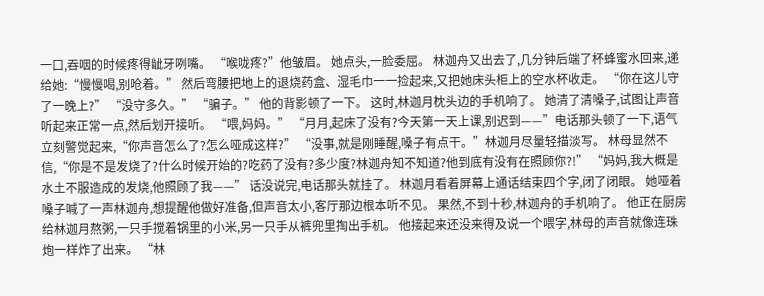一口,吞咽的时候疼得龇牙咧嘴。 “喉咙疼?”他皱眉。 她点头,一脸委屈。 林迦舟又出去了,几分钟后端了杯蜂蜜水回来,递给她:“慢慢喝,别呛着。” 然后弯腰把地上的退烧药盒、湿毛巾一一捡起来,又把她床头柜上的空水杯收走。 “你在这儿守了一晚上?” “没守多久。” “骗子。” 他的背影顿了一下。 这时,林迦月枕头边的手机响了。 她清了清嗓子,试图让声音听起来正常一点,然后划开接听。 “喂,妈妈。” “月月,起床了没有?今天第一天上课,别迟到——”电话那头顿了一下,语气立刻警觉起来,“你声音怎么了?怎么哑成这样?” “没事,就是刚睡醒,嗓子有点干。”林迦月尽量轻描淡写。 林母显然不信,“你是不是发烧了?什么时候开始的?吃药了没有?多少度?林迦舟知不知道?他到底有没有在照顾你?!” “妈妈,我大概是水土不服造成的发烧,他照顾了我——” 话没说完,电话那头就挂了。 林迦月看着屏幕上通话结束四个字,闭了闭眼。 她哑着嗓子喊了一声林迦舟,想提醒他做好准备,但声音太小,客厅那边根本听不见。 果然,不到十秒,林迦舟的手机响了。 他正在厨房给林迦月熬粥,一只手搅着锅里的小米,另一只手从裤兜里掏出手机。 他接起来还没来得及说一个喂字,林母的声音就像连珠炮一样炸了出来。 “林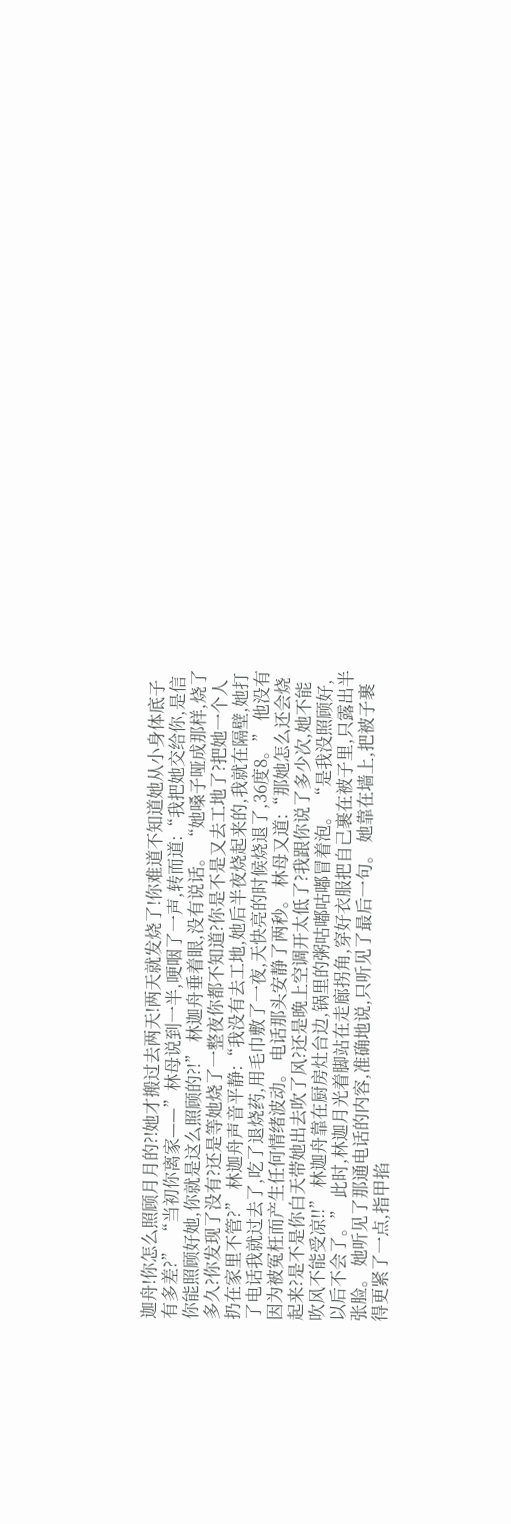迦舟!你怎么照顾月月的?!她才搬过去两天!两天就发烧了!你难道不知道她从小身体底子有多差?” “当初你离家——”林母说到一半,哽咽了一声,转而道:“我把她交给你,是信你能照顾好她,你就是这么照顾的?!” 林迦舟垂着眼,没有说话。 “她嗓子哑成那样,烧了多久?你发现了没有?还是等她烧了一整夜你都不知道?你是不是又去工地了?把她一个人扔在家里不管?” 林迦舟声音平静:“我没有去工地,她后半夜烧起来的,我就在隔壁,她打了电话我就过去了,吃了退烧药,用毛巾敷了一夜,天快亮的时候烧退了,36度8。” 他没有因为被冤枉而产生任何情绪波动。 电话那头安静了两秒。 林母又道:“那她怎么还会烧起来?是不是你白天带她出去吹了风?还是晚上空调开太低了?我跟你说了多少次,她不能吹风不能受凉!!” 林迦舟靠在厨房灶台边,锅里的粥咕嘟咕嘟冒着泡。 “是我没照顾好,以后不会了。” 此时,林迦月光着脚站在走廊拐角,穿好衣服把自己裹在被子里,只露出半张脸。 她听见了那通电话的内容,准确地说,只听见了最后一句。 她靠在墙上,把被子裹得更紧了一点,指甲掐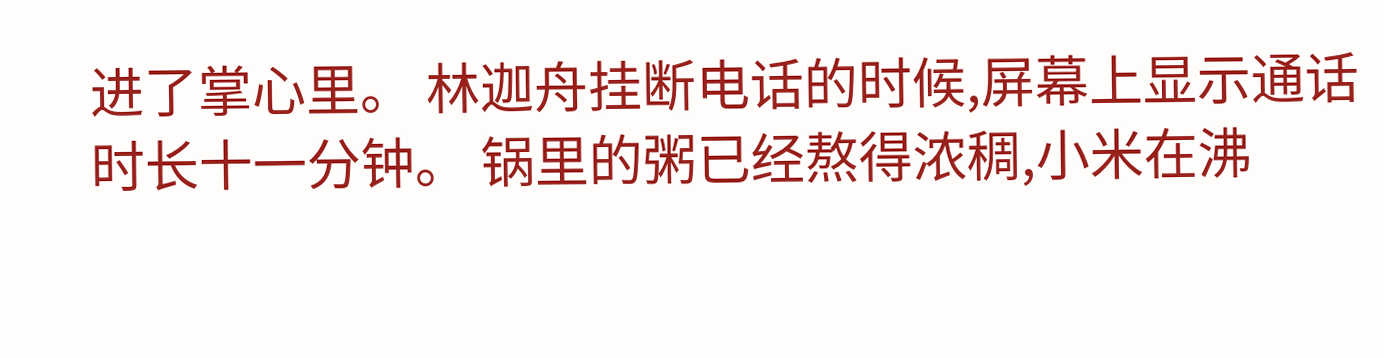进了掌心里。 林迦舟挂断电话的时候,屏幕上显示通话时长十一分钟。 锅里的粥已经熬得浓稠,小米在沸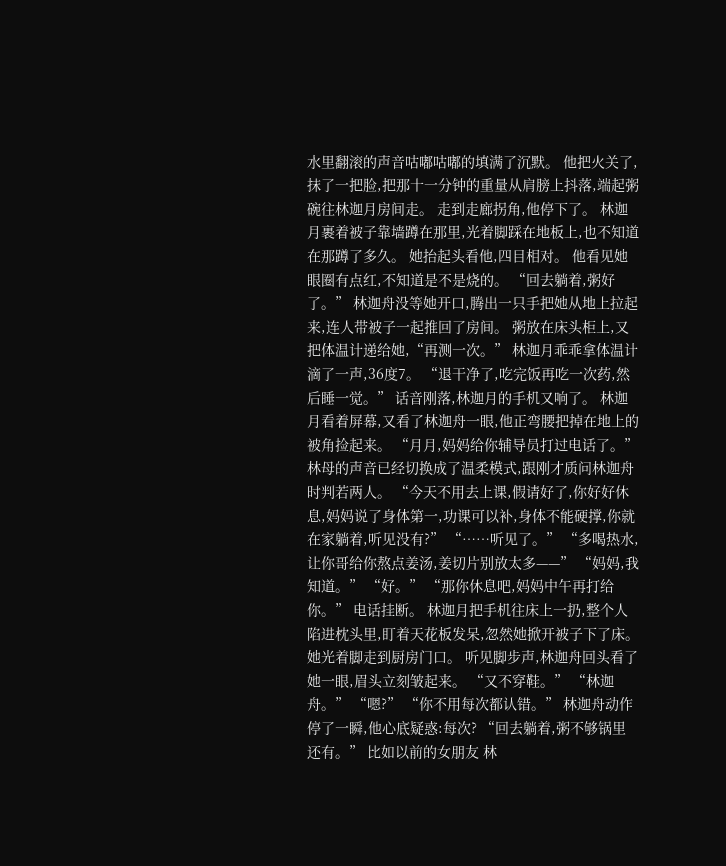水里翻滚的声音咕嘟咕嘟的填满了沉默。 他把火关了,抹了一把脸,把那十一分钟的重量从肩膀上抖落,端起粥碗往林迦月房间走。 走到走廊拐角,他停下了。 林迦月裹着被子靠墙蹲在那里,光着脚踩在地板上,也不知道在那蹲了多久。 她抬起头看他,四目相对。 他看见她眼圈有点红,不知道是不是烧的。 “回去躺着,粥好了。” 林迦舟没等她开口,腾出一只手把她从地上拉起来,连人带被子一起推回了房间。 粥放在床头柜上,又把体温计递给她,“再测一次。” 林迦月乖乖拿体温计滴了一声,36度7。 “退干净了,吃完饭再吃一次药,然后睡一觉。” 话音刚落,林迦月的手机又响了。 林迦月看着屏幕,又看了林迦舟一眼,他正弯腰把掉在地上的被角捡起来。 “月月,妈妈给你辅导员打过电话了。”林母的声音已经切换成了温柔模式,跟刚才质问林迦舟时判若两人。 “今天不用去上课,假请好了,你好好休息,妈妈说了身体第一,功课可以补,身体不能硬撑,你就在家躺着,听见没有?” “……听见了。” “多喝热水,让你哥给你熬点姜汤,姜切片别放太多——” “妈妈,我知道。” “好。” “那你休息吧,妈妈中午再打给你。” 电话挂断。 林迦月把手机往床上一扔,整个人陷进枕头里,盯着天花板发呆,忽然她掀开被子下了床。 她光着脚走到厨房门口。 听见脚步声,林迦舟回头看了她一眼,眉头立刻皱起来。 “又不穿鞋。” “林迦舟。” “嗯?” “你不用每次都认错。” 林迦舟动作停了一瞬,他心底疑惑:每次? “回去躺着,粥不够锅里还有。” 比如以前的女朋友 林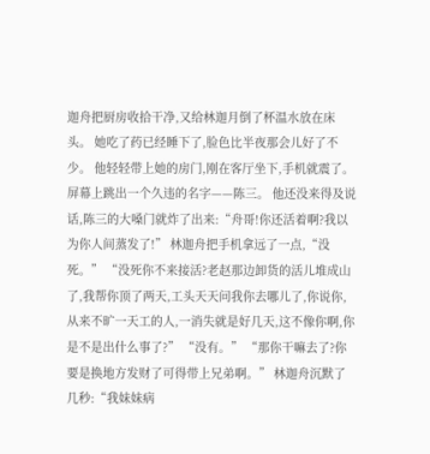迦舟把厨房收拾干净,又给林迦月倒了杯温水放在床头。 她吃了药已经睡下了,脸色比半夜那会儿好了不少。 他轻轻带上她的房门,刚在客厅坐下,手机就震了。 屏幕上跳出一个久违的名字——陈三。 他还没来得及说话,陈三的大嗓门就炸了出来:“舟哥!你还活着啊?我以为你人间蒸发了!” 林迦舟把手机拿远了一点,“没死。” “没死你不来接活?老赵那边卸货的活儿堆成山了,我帮你顶了两天,工头天天问我你去哪儿了,你说你,从来不旷一天工的人,一消失就是好几天,这不像你啊,你是不是出什么事了?” “没有。” “那你干嘛去了?你要是换地方发财了可得带上兄弟啊。” 林迦舟沉默了几秒:“我妹妹病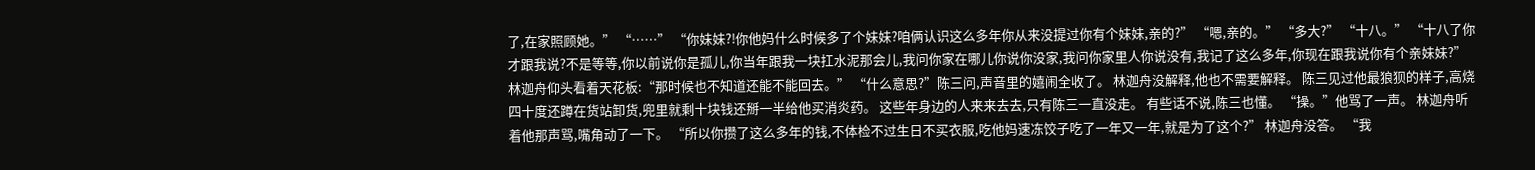了,在家照顾她。” “……” “你妹妹?!你他妈什么时候多了个妹妹?咱俩认识这么多年你从来没提过你有个妹妹,亲的?” “嗯,亲的。” “多大?” “十八。” “十八了你才跟我说?不是等等,你以前说你是孤儿,你当年跟我一块扛水泥那会儿,我问你家在哪儿你说你没家,我问你家里人你说没有,我记了这么多年,你现在跟我说你有个亲妹妹?” 林迦舟仰头看着天花板:“那时候也不知道还能不能回去。” “什么意思?”陈三问,声音里的嬉闹全收了。 林迦舟没解释,他也不需要解释。 陈三见过他最狼狈的样子,高烧四十度还蹲在货站卸货,兜里就剩十块钱还掰一半给他买消炎药。 这些年身边的人来来去去,只有陈三一直没走。 有些话不说,陈三也懂。 “操。”他骂了一声。 林迦舟听着他那声骂,嘴角动了一下。 “所以你攒了这么多年的钱,不体检不过生日不买衣服,吃他妈速冻饺子吃了一年又一年,就是为了这个?” 林迦舟没答。 “我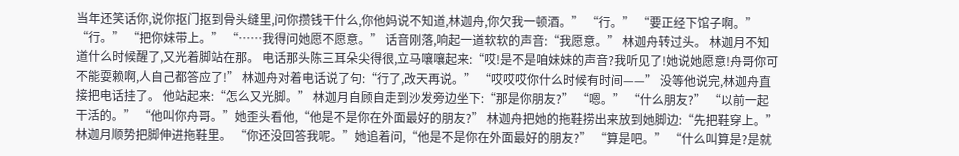当年还笑话你,说你抠门抠到骨头缝里,问你攒钱干什么,你他妈说不知道,林迦舟,你欠我一顿酒。” “行。” “要正经下馆子啊。” “行。” “把你妹带上。” “……我得问她愿不愿意。” 话音刚落,响起一道软软的声音:“我愿意。” 林迦舟转过头。 林迦月不知道什么时候醒了,又光着脚站在那。 电话那头陈三耳朵尖得很,立马嚷嚷起来:“哎!是不是咱妹妹的声音?我听见了!她说她愿意!舟哥你可不能耍赖啊,人自己都答应了!” 林迦舟对着电话说了句:“行了,改天再说。” “哎哎哎你什么时候有时间——” 没等他说完,林迦舟直接把电话挂了。 他站起来:“怎么又光脚。” 林迦月自顾自走到沙发旁边坐下:“那是你朋友?” “嗯。” “什么朋友?” “以前一起干活的。” “他叫你舟哥。”她歪头看他,“他是不是你在外面最好的朋友?” 林迦舟把她的拖鞋捞出来放到她脚边:“先把鞋穿上。” 林迦月顺势把脚伸进拖鞋里。 “你还没回答我呢。”她追着问,“他是不是你在外面最好的朋友?” “算是吧。” “什么叫算是?是就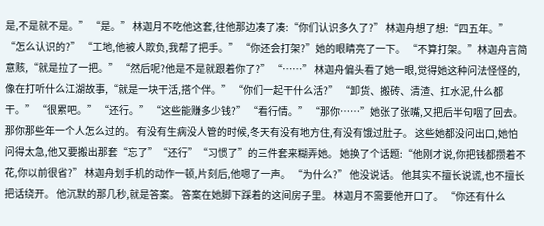是,不是就不是。” “是。” 林迦月不吃他这套,往他那边凑了凑:“你们认识多久了?” 林迦舟想了想:“四五年。” “怎么认识的?” “工地,他被人欺负,我帮了把手。” “你还会打架?”她的眼睛亮了一下。 “不算打架。”林迦舟言简意赅,“就是拉了一把。” “然后呢?他是不是就跟着你了?” “……” 林迦舟偏头看了她一眼,觉得她这种问法怪怪的,像在打听什么江湖故事,“就是一块干活,搭个伴。” “你们一起干什么活?” “卸货、搬砖、清渣、扛水泥,什么都干。” “很累吧。” “还行。” “这些能赚多少钱?” “看行情。” “那你……”她张了张嘴,又把后半句咽了回去。 那你那些年一个人怎么过的。 有没有生病没人管的时候,冬天有没有地方住,有没有饿过肚子。 这些她都没问出口,她怕问得太急,他又要搬出那套“忘了”“还行”“习惯了”的三件套来糊弄她。 她换了个话题:“他刚才说,你把钱都攒着不花,你以前很省?” 林迦舟划手机的动作一顿,片刻后,他嗯了一声。 “为什么?” 他没说话。 他其实不擅长说谎,也不擅长把话绕开。 他沉默的那几秒,就是答案。 答案在她脚下踩着的这间房子里。 林迦月不需要他开口了。 “你还有什么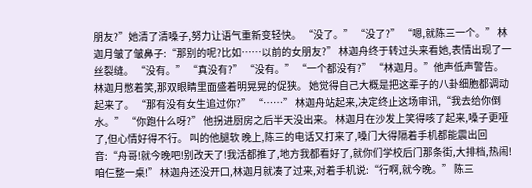朋友?”她清了清嗓子,努力让语气重新变轻快。 “没了。” “没了?” “嗯,就陈三一个。” 林迦月皱了皱鼻子:“那别的呢?比如……以前的女朋友?” 林迦舟终于转过头来看她,表情出现了一丝裂缝。 “没有。” “真没有?” “没有。” “一个都没有?” “林迦月。”他声低声警告。 林迦月憋着笑,那双眼睛里面盛着明晃晃的促狭。 她觉得自己大概是把这辈子的八卦细胞都调动起来了。 “那有没有女生追过你?” “……” 林迦舟站起来,决定终止这场审讯,“我去给你倒水。” “你跑什么呀?” 他拐进厨房之后半天没出来。 林迦月在沙发上笑得咳了起来,嗓子更哑了,但心情好得不行。 叫的他腿软 晚上,陈三的电话又打来了,嗓门大得隔着手机都能震出回音:“舟哥!就今晚吧!别改天了!我活都推了,地方我都看好了,就你们学校后门那条街,大排档,热闹!咱仨整一桌!” 林迦舟还没开口,林迦月就凑了过来,对着手机说:“行啊,就今晚。” 陈三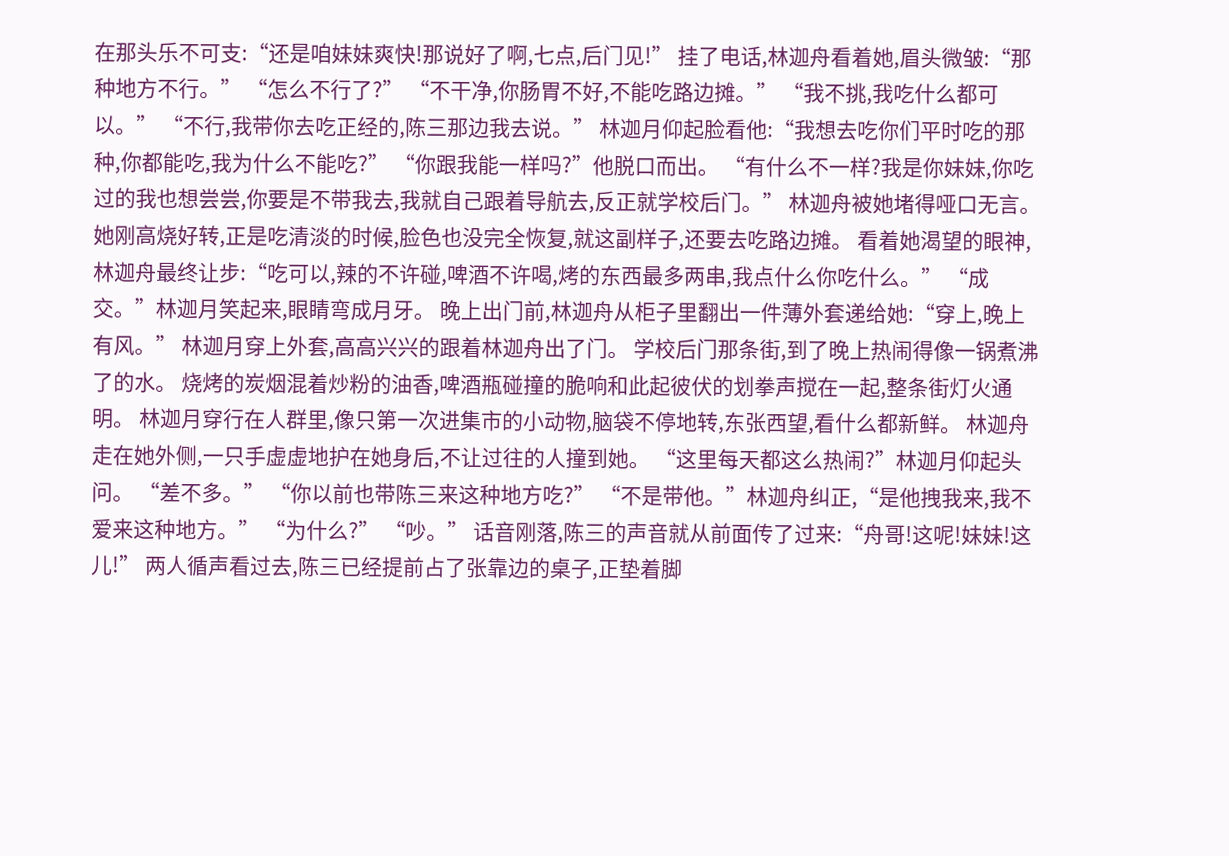在那头乐不可支:“还是咱妹妹爽快!那说好了啊,七点,后门见!” 挂了电话,林迦舟看着她,眉头微皱:“那种地方不行。” “怎么不行了?” “不干净,你肠胃不好,不能吃路边摊。” “我不挑,我吃什么都可以。” “不行,我带你去吃正经的,陈三那边我去说。” 林迦月仰起脸看他:“我想去吃你们平时吃的那种,你都能吃,我为什么不能吃?” “你跟我能一样吗?”他脱口而出。 “有什么不一样?我是你妹妹,你吃过的我也想尝尝,你要是不带我去,我就自己跟着导航去,反正就学校后门。” 林迦舟被她堵得哑口无言。 她刚高烧好转,正是吃清淡的时候,脸色也没完全恢复,就这副样子,还要去吃路边摊。 看着她渴望的眼神,林迦舟最终让步:“吃可以,辣的不许碰,啤酒不许喝,烤的东西最多两串,我点什么你吃什么。” “成交。”林迦月笑起来,眼睛弯成月牙。 晚上出门前,林迦舟从柜子里翻出一件薄外套递给她:“穿上,晚上有风。” 林迦月穿上外套,高高兴兴的跟着林迦舟出了门。 学校后门那条街,到了晚上热闹得像一锅煮沸了的水。 烧烤的炭烟混着炒粉的油香,啤酒瓶碰撞的脆响和此起彼伏的划拳声搅在一起,整条街灯火通明。 林迦月穿行在人群里,像只第一次进集市的小动物,脑袋不停地转,东张西望,看什么都新鲜。 林迦舟走在她外侧,一只手虚虚地护在她身后,不让过往的人撞到她。 “这里每天都这么热闹?”林迦月仰起头问。 “差不多。” “你以前也带陈三来这种地方吃?” “不是带他。”林迦舟纠正,“是他拽我来,我不爱来这种地方。” “为什么?” “吵。” 话音刚落,陈三的声音就从前面传了过来:“舟哥!这呢!妹妹!这儿!” 两人循声看过去,陈三已经提前占了张靠边的桌子,正垫着脚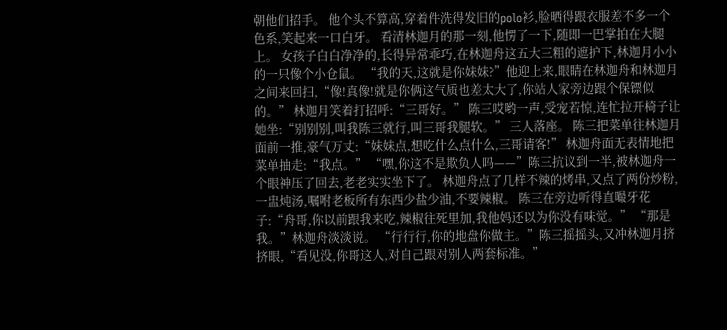朝他们招手。 他个头不算高,穿着件洗得发旧的polo衫,脸晒得跟衣服差不多一个色系,笑起来一口白牙。 看清林迦月的那一刻,他愣了一下,随即一巴掌拍在大腿上。 女孩子白白净净的,长得异常乖巧,在林迦舟这五大三粗的遮护下,林迦月小小的一只像个小仓鼠。 “我的天,这就是你妹妹?”他迎上来,眼睛在林迦舟和林迦月之间来回扫,“像!真像!就是你俩这气质也差太大了,你站人家旁边跟个保镖似的。” 林迦月笑着打招呼:“三哥好。” 陈三哎哟一声,受宠若惊,连忙拉开椅子让她坐:“别别别,叫我陈三就行,叫三哥我腿软。” 三人落座。 陈三把菜单往林迦月面前一推,豪气万丈:“妹妹点,想吃什么点什么,三哥请客!” 林迦舟面无表情地把菜单抽走:“我点。” “嘿,你这不是欺负人吗——”陈三抗议到一半,被林迦舟一个眼神压了回去,老老实实坐下了。 林迦舟点了几样不辣的烤串,又点了两份炒粉,一盅炖汤,嘱咐老板所有东西少盐少油,不要辣椒。 陈三在旁边听得直嘬牙花子:“舟哥,你以前跟我来吃,辣椒往死里加,我他妈还以为你没有味觉。” “那是我。”林迦舟淡淡说。 “行行行,你的地盘你做主。”陈三摇摇头,又冲林迦月挤挤眼,“看见没,你哥这人,对自己跟对别人两套标准。”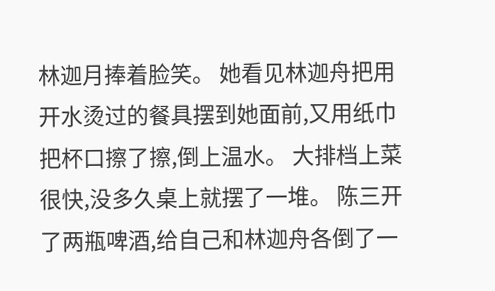林迦月捧着脸笑。 她看见林迦舟把用开水烫过的餐具摆到她面前,又用纸巾把杯口擦了擦,倒上温水。 大排档上菜很快,没多久桌上就摆了一堆。 陈三开了两瓶啤酒,给自己和林迦舟各倒了一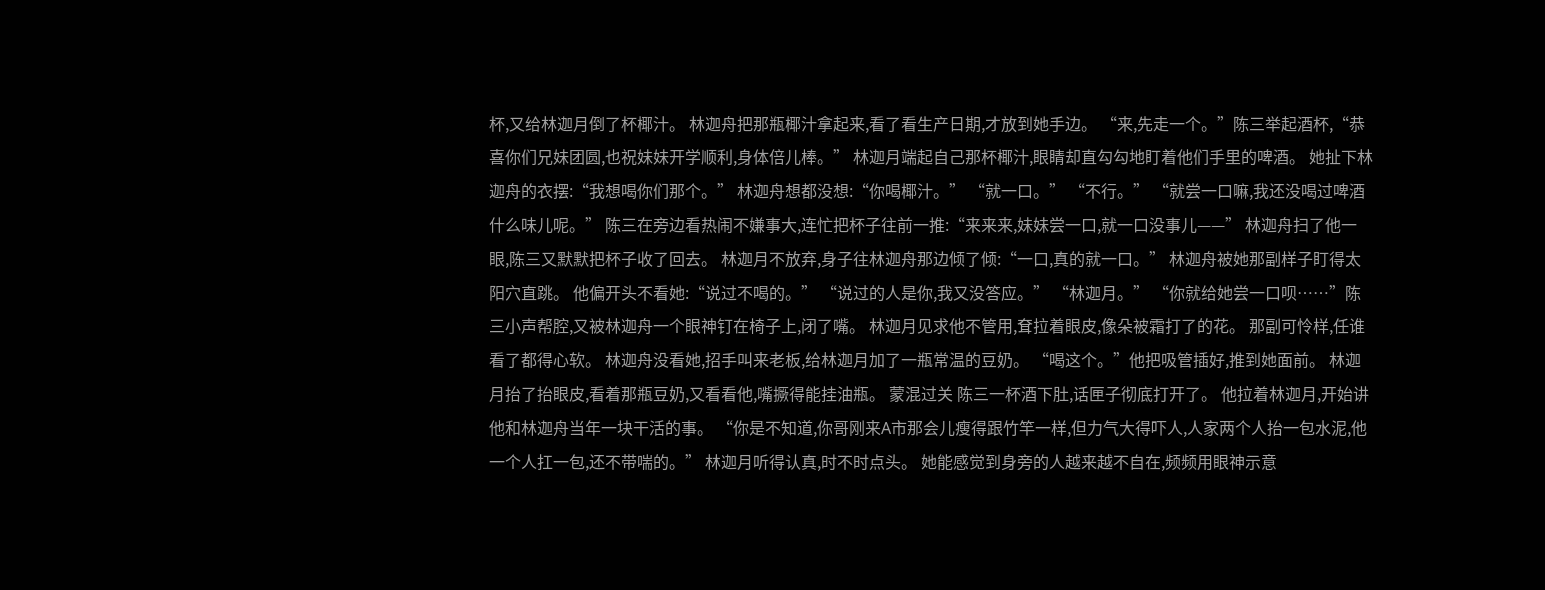杯,又给林迦月倒了杯椰汁。 林迦舟把那瓶椰汁拿起来,看了看生产日期,才放到她手边。 “来,先走一个。”陈三举起酒杯,“恭喜你们兄妹团圆,也祝妹妹开学顺利,身体倍儿棒。” 林迦月端起自己那杯椰汁,眼睛却直勾勾地盯着他们手里的啤酒。 她扯下林迦舟的衣摆:“我想喝你们那个。” 林迦舟想都没想:“你喝椰汁。” “就一口。” “不行。” “就尝一口嘛,我还没喝过啤酒什么味儿呢。” 陈三在旁边看热闹不嫌事大,连忙把杯子往前一推:“来来来,妹妹尝一口,就一口没事儿——” 林迦舟扫了他一眼,陈三又默默把杯子收了回去。 林迦月不放弃,身子往林迦舟那边倾了倾:“一口,真的就一口。” 林迦舟被她那副样子盯得太阳穴直跳。 他偏开头不看她:“说过不喝的。” “说过的人是你,我又没答应。” “林迦月。” “你就给她尝一口呗……”陈三小声帮腔,又被林迦舟一个眼神钉在椅子上,闭了嘴。 林迦月见求他不管用,耷拉着眼皮,像朵被霜打了的花。 那副可怜样,任谁看了都得心软。 林迦舟没看她,招手叫来老板,给林迦月加了一瓶常温的豆奶。 “喝这个。”他把吸管插好,推到她面前。 林迦月抬了抬眼皮,看着那瓶豆奶,又看看他,嘴撅得能挂油瓶。 蒙混过关 陈三一杯酒下肚,话匣子彻底打开了。 他拉着林迦月,开始讲他和林迦舟当年一块干活的事。 “你是不知道,你哥刚来A市那会儿瘦得跟竹竿一样,但力气大得吓人,人家两个人抬一包水泥,他一个人扛一包,还不带喘的。” 林迦月听得认真,时不时点头。 她能感觉到身旁的人越来越不自在,频频用眼神示意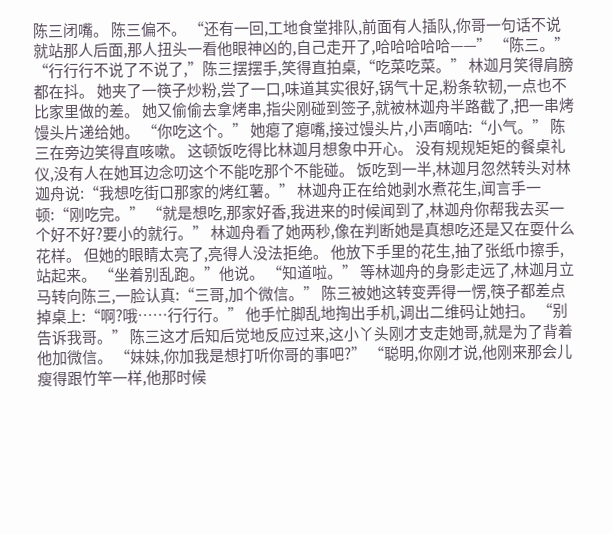陈三闭嘴。 陈三偏不。 “还有一回,工地食堂排队,前面有人插队,你哥一句话不说就站那人后面,那人扭头一看他眼神凶的,自己走开了,哈哈哈哈哈——” “陈三。” “行行行不说了不说了,”陈三摆摆手,笑得直拍桌,“吃菜吃菜。” 林迦月笑得肩膀都在抖。 她夹了一筷子炒粉,尝了一口,味道其实很好,锅气十足,粉条软韧,一点也不比家里做的差。 她又偷偷去拿烤串,指尖刚碰到签子,就被林迦舟半路截了,把一串烤馒头片递给她。 “你吃这个。” 她瘪了瘪嘴,接过馒头片,小声嘀咕:“小气。” 陈三在旁边笑得直咳嗽。 这顿饭吃得比林迦月想象中开心。 没有规规矩矩的餐桌礼仪,没有人在她耳边念叨这个不能吃那个不能碰。 饭吃到一半,林迦月忽然转头对林迦舟说:“我想吃街口那家的烤红薯。” 林迦舟正在给她剥水煮花生,闻言手一顿:“刚吃完。” “就是想吃,那家好香,我进来的时候闻到了,林迦舟你帮我去买一个好不好?要小的就行。” 林迦舟看了她两秒,像在判断她是真想吃还是又在耍什么花样。 但她的眼睛太亮了,亮得人没法拒绝。 他放下手里的花生,抽了张纸巾擦手,站起来。 “坐着别乱跑。”他说。 “知道啦。” 等林迦舟的身影走远了,林迦月立马转向陈三,一脸认真:“三哥,加个微信。” 陈三被她这转变弄得一愣,筷子都差点掉桌上:“啊?哦……行行行。” 他手忙脚乱地掏出手机,调出二维码让她扫。 “别告诉我哥。” 陈三这才后知后觉地反应过来,这小丫头刚才支走她哥,就是为了背着他加微信。 “妹妹,你加我是想打听你哥的事吧?” “聪明,你刚才说,他刚来那会儿瘦得跟竹竿一样,他那时候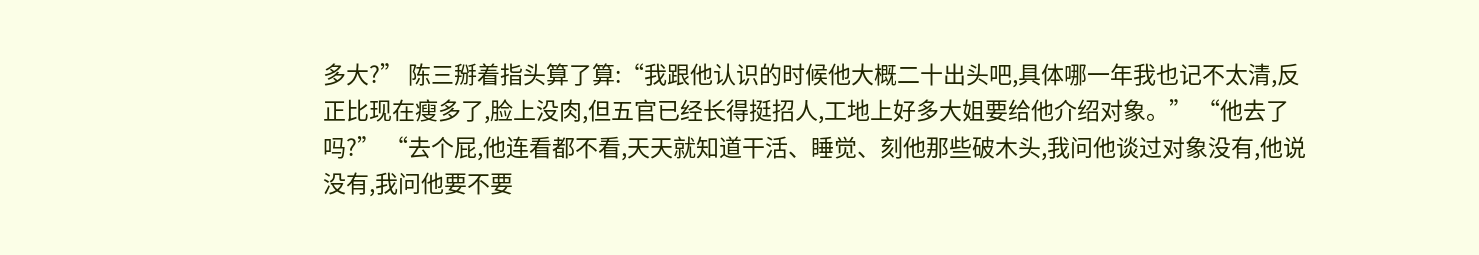多大?” 陈三掰着指头算了算:“我跟他认识的时候他大概二十出头吧,具体哪一年我也记不太清,反正比现在瘦多了,脸上没肉,但五官已经长得挺招人,工地上好多大姐要给他介绍对象。” “他去了吗?” “去个屁,他连看都不看,天天就知道干活、睡觉、刻他那些破木头,我问他谈过对象没有,他说没有,我问他要不要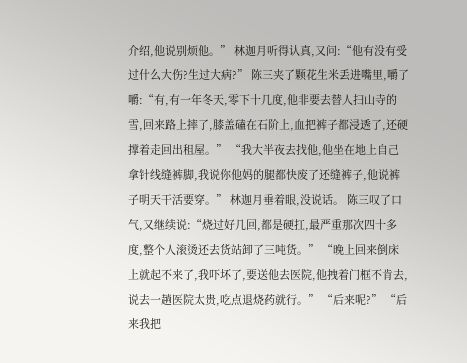介绍,他说别烦他。” 林迦月听得认真,又问:“他有没有受过什么大伤?生过大病?” 陈三夹了颗花生米丢进嘴里,嚼了嚼:“有,有一年冬天,零下十几度,他非要去替人扫山寺的雪,回来路上摔了,膝盖磕在石阶上,血把裤子都浸透了,还硬撑着走回出租屋。” “我大半夜去找他,他坐在地上自己拿针线缝裤脚,我说你他妈的腿都快废了还缝裤子,他说裤子明天干活要穿。” 林迦月垂着眼,没说话。 陈三叹了口气,又继续说:“烧过好几回,都是硬扛,最严重那次四十多度,整个人滚烫还去货站卸了三吨货。” “晚上回来倒床上就起不来了,我吓坏了,要送他去医院,他拽着门框不肯去,说去一趟医院太贵,吃点退烧药就行。” “后来呢?” “后来我把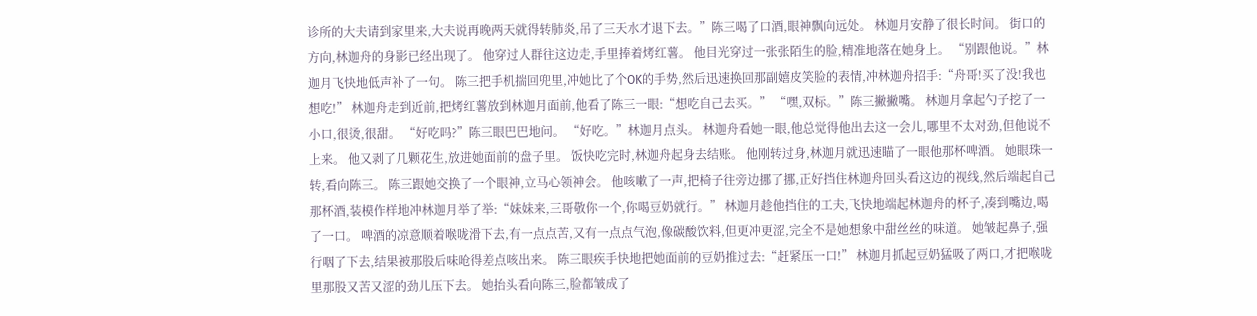诊所的大夫请到家里来,大夫说再晚两天就得转肺炎,吊了三天水才退下去。”陈三喝了口酒,眼神飘向远处。 林迦月安静了很长时间。 街口的方向,林迦舟的身影已经出现了。 他穿过人群往这边走,手里捧着烤红薯。 他目光穿过一张张陌生的脸,精准地落在她身上。 “别跟他说。”林迦月飞快地低声补了一句。 陈三把手机揣回兜里,冲她比了个OK的手势,然后迅速换回那副嬉皮笑脸的表情,冲林迦舟招手:“舟哥!买了没!我也想吃!” 林迦舟走到近前,把烤红薯放到林迦月面前,他看了陈三一眼:“想吃自己去买。” “嘿,双标。”陈三撇撇嘴。 林迦月拿起勺子挖了一小口,很烫,很甜。 “好吃吗?”陈三眼巴巴地问。 “好吃。”林迦月点头。 林迦舟看她一眼,他总觉得他出去这一会儿,哪里不太对劲,但他说不上来。 他又剥了几颗花生,放进她面前的盘子里。 饭快吃完时,林迦舟起身去结账。 他刚转过身,林迦月就迅速瞄了一眼他那杯啤酒。 她眼珠一转,看向陈三。 陈三跟她交换了一个眼神,立马心领神会。 他咳嗽了一声,把椅子往旁边挪了挪,正好挡住林迦舟回头看这边的视线,然后端起自己那杯酒,装模作样地冲林迦月举了举:“妹妹来,三哥敬你一个,你喝豆奶就行。” 林迦月趁他挡住的工夫,飞快地端起林迦舟的杯子,凑到嘴边,喝了一口。 啤酒的凉意顺着喉咙滑下去,有一点点苦,又有一点点气泡,像碳酸饮料,但更冲更涩,完全不是她想象中甜丝丝的味道。 她皱起鼻子,强行咽了下去,结果被那股后味呛得差点咳出来。 陈三眼疾手快地把她面前的豆奶推过去:“赶紧压一口!” 林迦月抓起豆奶猛吸了两口,才把喉咙里那股又苦又涩的劲儿压下去。 她抬头看向陈三,脸都皱成了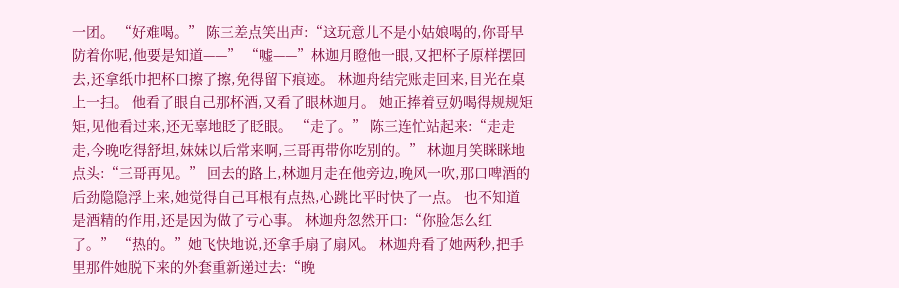一团。 “好难喝。” 陈三差点笑出声:“这玩意儿不是小姑娘喝的,你哥早防着你呢,他要是知道——” “嘘——”林迦月瞪他一眼,又把杯子原样摆回去,还拿纸巾把杯口擦了擦,免得留下痕迹。 林迦舟结完账走回来,目光在桌上一扫。 他看了眼自己那杯酒,又看了眼林迦月。 她正捧着豆奶喝得规规矩矩,见他看过来,还无辜地眨了眨眼。 “走了。” 陈三连忙站起来:“走走走,今晚吃得舒坦,妹妹以后常来啊,三哥再带你吃别的。” 林迦月笑眯眯地点头:“三哥再见。” 回去的路上,林迦月走在他旁边,晚风一吹,那口啤酒的后劲隐隐浮上来,她觉得自己耳根有点热,心跳比平时快了一点。 也不知道是酒精的作用,还是因为做了亏心事。 林迦舟忽然开口:“你脸怎么红了。” “热的。”她飞快地说,还拿手扇了扇风。 林迦舟看了她两秒,把手里那件她脱下来的外套重新递过去:“晚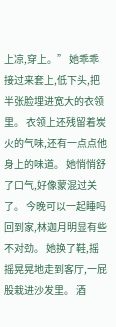上凉,穿上。” 她乖乖接过来套上,低下头,把半张脸埋进宽大的衣领里。 衣领上还残留着炭火的气味,还有一点点他身上的味道。 她悄悄舒了口气,好像蒙混过关了。 今晚可以一起睡吗 回到家,林迦月明显有些不对劲。 她换了鞋,摇摇晃晃地走到客厅,一屁股栽进沙发里。 酒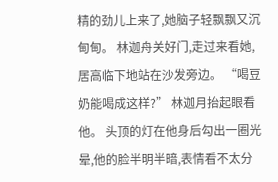精的劲儿上来了,她脑子轻飘飘又沉甸甸。 林迦舟关好门,走过来看她,居高临下地站在沙发旁边。 “喝豆奶能喝成这样?” 林迦月抬起眼看他。 头顶的灯在他身后勾出一圈光晕,他的脸半明半暗,表情看不太分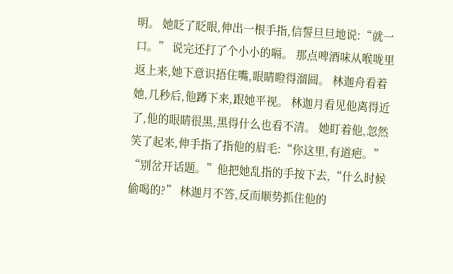明。 她眨了眨眼,伸出一根手指,信誓旦旦地说:“就一口。” 说完还打了个小小的嗝。 那点啤酒味从喉咙里返上来,她下意识捂住嘴,眼睛瞪得溜圆。 林迦舟看着她,几秒后,他蹲下来,跟她平视。 林迦月看见他离得近了,他的眼睛很黑,黑得什么也看不清。 她盯着他,忽然笑了起来,伸手指了指他的眉毛:“你这里,有道疤。” “别岔开话题。”他把她乱指的手按下去,“什么时候偷喝的?” 林迦月不答,反而顺势抓住他的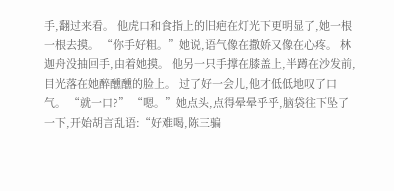手,翻过来看。 他虎口和食指上的旧疤在灯光下更明显了,她一根一根去摸。 “你手好粗。”她说,语气像在撒娇又像在心疼。 林迦舟没抽回手,由着她摸。 他另一只手撑在膝盖上,半蹲在沙发前,目光落在她醉醺醺的脸上。 过了好一会儿,他才低低地叹了口气。 “就一口?” “嗯。”她点头,点得晕晕乎乎,脑袋往下坠了一下,开始胡言乱语:“好难喝,陈三骗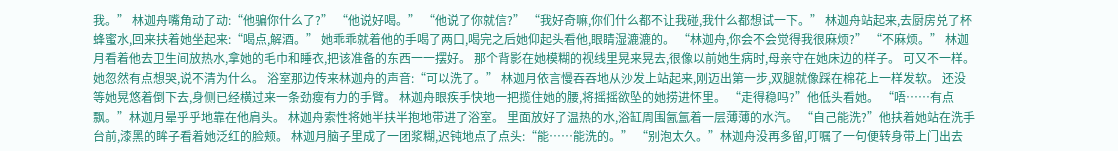我。” 林迦舟嘴角动了动:“他骗你什么了?” “他说好喝。” “他说了你就信?” “我好奇嘛,你们什么都不让我碰,我什么都想试一下。” 林迦舟站起来,去厨房兑了杯蜂蜜水,回来扶着她坐起来:“喝点,解酒。” 她乖乖就着他的手喝了两口,喝完之后她仰起头看他,眼睛湿漉漉的。 “林迦舟,你会不会觉得我很麻烦?” “不麻烦。” 林迦月看着他去卫生间放热水,拿她的毛巾和睡衣,把该准备的东西一一摆好。 那个背影在她模糊的视线里晃来晃去,很像以前她生病时,母亲守在她床边的样子。 可又不一样。 她忽然有点想哭,说不清为什么。 浴室那边传来林迦舟的声音:“可以洗了。” 林迦月依言慢吞吞地从沙发上站起来,刚迈出第一步,双腿就像踩在棉花上一样发软。 还没等她晃悠着倒下去,身侧已经横过来一条劲瘦有力的手臂。 林迦舟眼疾手快地一把揽住她的腰,将摇摇欲坠的她捞进怀里。 “走得稳吗?”他低头看她。 “唔……有点飘。”林迦月晕乎乎地靠在他肩头。 林迦舟索性将她半扶半抱地带进了浴室。 里面放好了温热的水,浴缸周围氤氲着一层薄薄的水汽。 “自己能洗?”他扶着她站在洗手台前,漆黑的眸子看着她泛红的脸颊。 林迦月脑子里成了一团浆糊,迟钝地点了点头:“能……能洗的。” “别泡太久。”林迦舟没再多留,叮嘱了一句便转身带上门出去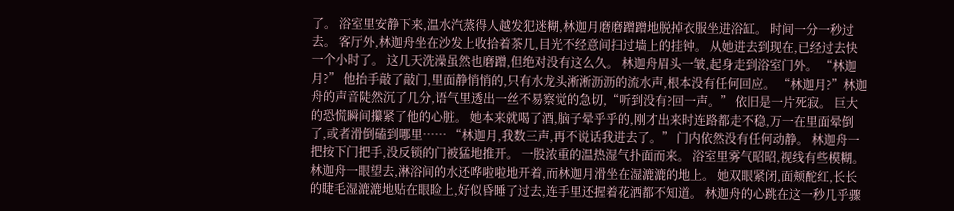了。 浴室里安静下来,温水汽蒸得人越发犯迷糊,林迦月磨磨蹭蹭地脱掉衣服坐进浴缸。 时间一分一秒过去。 客厅外,林迦舟坐在沙发上收拾着茶几,目光不经意间扫过墙上的挂钟。 从她进去到现在,已经过去快一个小时了。 这几天洗澡虽然也磨蹭,但绝对没有这么久。 林迦舟眉头一皱,起身走到浴室门外。 “林迦月?” 他抬手敲了敲门,里面静悄悄的,只有水龙头淅淅沥沥的流水声,根本没有任何回应。 “林迦月?”林迦舟的声音陡然沉了几分,语气里透出一丝不易察觉的急切,“听到没有?回一声。” 依旧是一片死寂。 巨大的恐慌瞬间攥紧了他的心脏。 她本来就喝了酒,脑子晕乎乎的,刚才出来时连路都走不稳,万一在里面晕倒了,或者滑倒磕到哪里…… “林迦月,我数三声,再不说话我进去了。” 门内依然没有任何动静。 林迦舟一把按下门把手,没反锁的门被猛地推开。 一股浓重的温热湿气扑面而来。 浴室里雾气昭昭,视线有些模糊。 林迦舟一眼望去,淋浴间的水还哗啦啦地开着,而林迦月滑坐在湿漉漉的地上。 她双眼紧闭,面颊酡红,长长的睫毛湿漉漉地贴在眼睑上,好似昏睡了过去,连手里还握着花洒都不知道。 林迦舟的心跳在这一秒几乎骤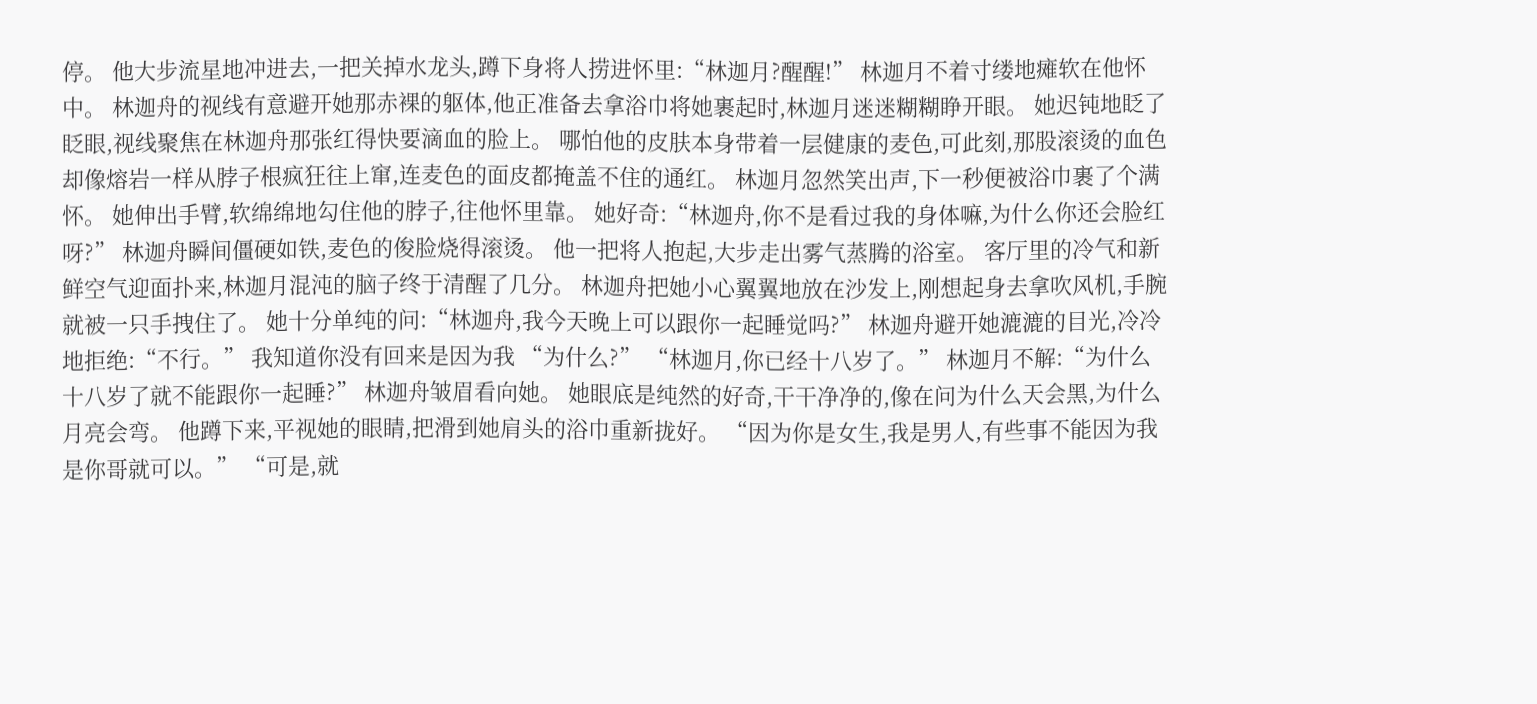停。 他大步流星地冲进去,一把关掉水龙头,蹲下身将人捞进怀里:“林迦月?醒醒!” 林迦月不着寸缕地瘫软在他怀中。 林迦舟的视线有意避开她那赤裸的躯体,他正准备去拿浴巾将她裹起时,林迦月迷迷糊糊睁开眼。 她迟钝地眨了眨眼,视线聚焦在林迦舟那张红得快要滴血的脸上。 哪怕他的皮肤本身带着一层健康的麦色,可此刻,那股滚烫的血色却像熔岩一样从脖子根疯狂往上窜,连麦色的面皮都掩盖不住的通红。 林迦月忽然笑出声,下一秒便被浴巾裹了个满怀。 她伸出手臂,软绵绵地勾住他的脖子,往他怀里靠。 她好奇:“林迦舟,你不是看过我的身体嘛,为什么你还会脸红呀?” 林迦舟瞬间僵硬如铁,麦色的俊脸烧得滚烫。 他一把将人抱起,大步走出雾气蒸腾的浴室。 客厅里的冷气和新鲜空气迎面扑来,林迦月混沌的脑子终于清醒了几分。 林迦舟把她小心翼翼地放在沙发上,刚想起身去拿吹风机,手腕就被一只手拽住了。 她十分单纯的问:“林迦舟,我今天晚上可以跟你一起睡觉吗?” 林迦舟避开她漉漉的目光,冷冷地拒绝:“不行。” 我知道你没有回来是因为我 “为什么?” “林迦月,你已经十八岁了。” 林迦月不解:“为什么十八岁了就不能跟你一起睡?” 林迦舟皱眉看向她。 她眼底是纯然的好奇,干干净净的,像在问为什么天会黑,为什么月亮会弯。 他蹲下来,平视她的眼睛,把滑到她肩头的浴巾重新拢好。 “因为你是女生,我是男人,有些事不能因为我是你哥就可以。” “可是,就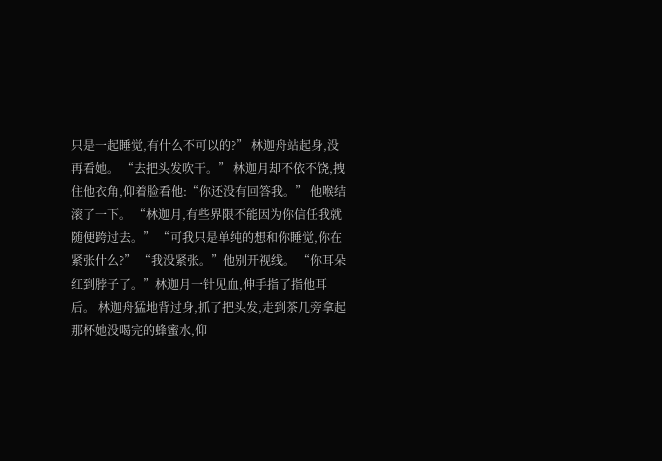只是一起睡觉,有什么不可以的?” 林迦舟站起身,没再看她。 “去把头发吹干。” 林迦月却不依不饶,拽住他衣角,仰着脸看他:“你还没有回答我。” 他喉结滚了一下。 “林迦月,有些界限不能因为你信任我就随便跨过去。” “可我只是单纯的想和你睡觉,你在紧张什么?” “我没紧张。”他别开视线。 “你耳朵红到脖子了。”林迦月一针见血,伸手指了指他耳后。 林迦舟猛地背过身,抓了把头发,走到茶几旁拿起那杯她没喝完的蜂蜜水,仰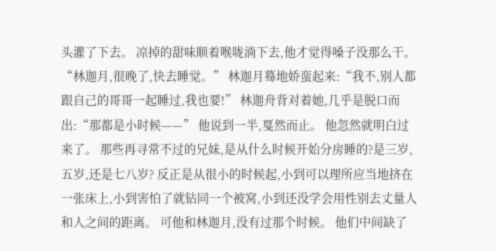头灌了下去。 凉掉的甜味顺着喉咙淌下去,他才觉得嗓子没那么干。 “林迦月,很晚了,快去睡觉。” 林迦月蓦地娇蛮起来:“我不,别人都跟自己的哥哥一起睡过,我也要!” 林迦舟背对着她,几乎是脱口而出:“那都是小时候——” 他说到一半,戛然而止。 他忽然就明白过来了。 那些再寻常不过的兄妹,是从什么时候开始分房睡的?是三岁,五岁,还是七八岁? 反正是从很小的时候起,小到可以理所应当地挤在一张床上,小到害怕了就钻同一个被窝,小到还没学会用性别去丈量人和人之间的距离。 可他和林迦月,没有过那个时候。 他们中间缺了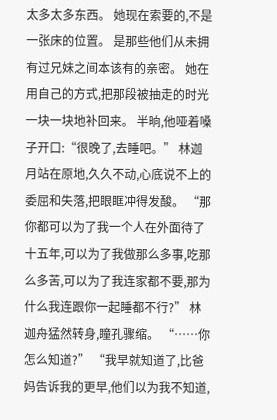太多太多东西。 她现在索要的,不是一张床的位置。 是那些他们从未拥有过兄妹之间本该有的亲密。 她在用自己的方式,把那段被抽走的时光一块一块地补回来。 半晌,他哑着嗓子开口:“很晚了,去睡吧。” 林迦月站在原地,久久不动,心底说不上的委屈和失落,把眼眶冲得发酸。 “那你都可以为了我一个人在外面待了十五年,可以为了我做那么多事,吃那么多苦,可以为了我连家都不要,那为什么我连跟你一起睡都不行?” 林迦舟猛然转身,瞳孔骤缩。 “……你怎么知道?” “我早就知道了,比爸妈告诉我的更早,他们以为我不知道,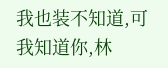我也装不知道,可我知道你,林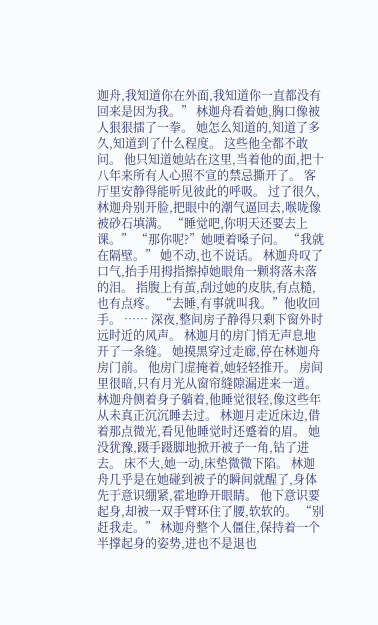迦舟,我知道你在外面,我知道你一直都没有回来是因为我。” 林迦舟看着她,胸口像被人狠狠擂了一拳。 她怎么知道的,知道了多久,知道到了什么程度。 这些他全都不敢问。 他只知道她站在这里,当着他的面,把十八年来所有人心照不宣的禁忌撕开了。 客厅里安静得能听见彼此的呼吸。 过了很久,林迦舟别开脸,把眼中的潮气逼回去,喉咙像被砂石填满。 “睡觉吧,你明天还要去上课。” “那你呢?”她哽着嗓子问。 “我就在隔壁。” 她不动,也不说话。 林迦舟叹了口气,抬手用拇指擦掉她眼角一颗将落未落的泪。 指腹上有茧,刮过她的皮肤,有点糙,也有点疼。 “去睡,有事就叫我。”他收回手。 …… 深夜,整间房子静得只剩下窗外时远时近的风声。 林迦月的房门悄无声息地开了一条缝。 她摸黑穿过走廊,停在林迦舟房门前。 他房门虚掩着,她轻轻推开。 房间里很暗,只有月光从窗帘缝隙漏进来一道。 林迦舟侧着身子躺着,他睡觉很轻,像这些年从未真正沉沉睡去过。 林迦月走近床边,借着那点微光,看见他睡觉时还蹙着的眉。 她没犹豫,蹑手蹑脚地掀开被子一角,钻了进去。 床不大,她一动,床垫微微下陷。 林迦舟几乎是在她碰到被子的瞬间就醒了,身体先于意识绷紧,霍地睁开眼睛。 他下意识要起身,却被一双手臂环住了腰,软软的。 “别赶我走。” 林迦舟整个人僵住,保持着一个半撑起身的姿势,进也不是退也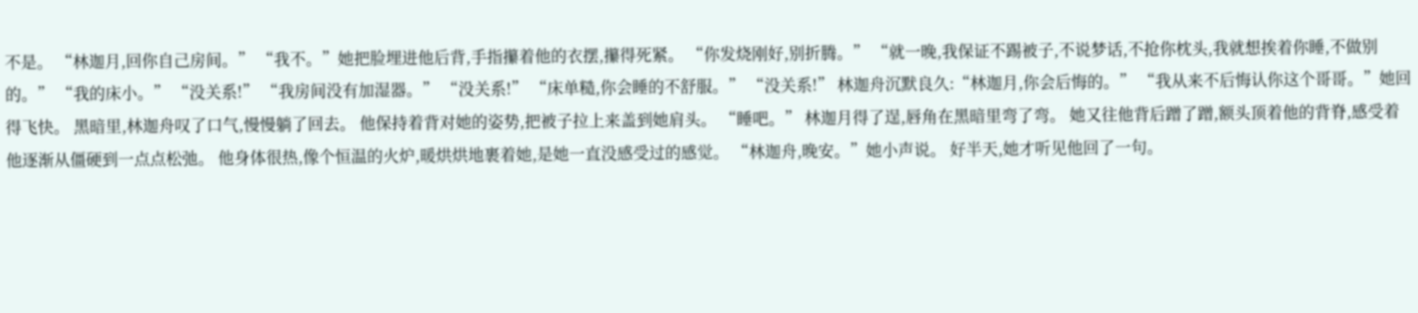不是。 “林迦月,回你自己房间。” “我不。”她把脸埋进他后背,手指攥着他的衣摆,攥得死紧。 “你发烧刚好,别折腾。” “就一晚,我保证不踢被子,不说梦话,不抢你枕头,我就想挨着你睡,不做别的。” “我的床小。” “没关系!” “我房间没有加湿器。” “没关系!” “床单糙,你会睡的不舒服。” “没关系!” 林迦舟沉默良久:“林迦月,你会后悔的。” “我从来不后悔认你这个哥哥。”她回得飞快。 黑暗里,林迦舟叹了口气,慢慢躺了回去。 他保持着背对她的姿势,把被子拉上来盖到她肩头。 “睡吧。” 林迦月得了逞,唇角在黑暗里弯了弯。 她又往他背后蹭了蹭,额头顶着他的背脊,感受着他逐渐从僵硬到一点点松弛。 他身体很热,像个恒温的火炉,暖烘烘地裹着她,是她一直没感受过的感觉。 “林迦舟,晚安。”她小声说。 好半天,她才听见他回了一句。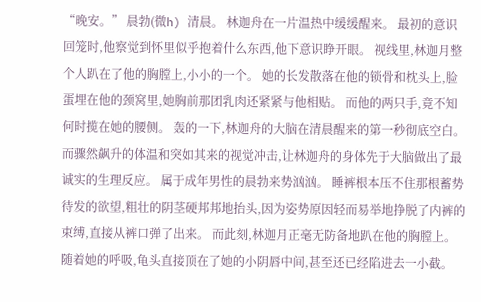“晚安。” 晨勃(微h) 清晨。 林迦舟在一片温热中缓缓醒来。 最初的意识回笼时,他察觉到怀里似乎抱着什么东西,他下意识睁开眼。 视线里,林迦月整个人趴在了他的胸膛上,小小的一个。 她的长发散落在他的锁骨和枕头上,脸蛋埋在他的颈窝里,她胸前那团乳肉还紧紧与他相贴。 而他的两只手,竟不知何时揽在她的腰侧。 轰的一下,林迦舟的大脑在清晨醒来的第一秒彻底空白。 而骤然飙升的体温和突如其来的视觉冲击,让林迦舟的身体先于大脑做出了最诚实的生理反应。 属于成年男性的晨勃来势汹汹。 睡裤根本压不住那根蓄势待发的欲望,粗壮的阴茎硬邦邦地抬头,因为姿势原因轻而易举地挣脱了内裤的束缚,直接从裤口弹了出来。 而此刻,林迦月正毫无防备地趴在他的胸膛上。 随着她的呼吸,龟头直接顶在了她的小阴唇中间,甚至还已经陷进去一小截。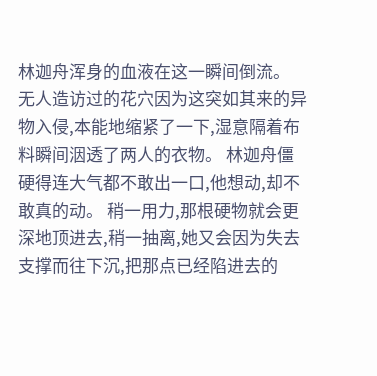林迦舟浑身的血液在这一瞬间倒流。 无人造访过的花穴因为这突如其来的异物入侵,本能地缩紧了一下,湿意隔着布料瞬间洇透了两人的衣物。 林迦舟僵硬得连大气都不敢出一口,他想动,却不敢真的动。 稍一用力,那根硬物就会更深地顶进去,稍一抽离,她又会因为失去支撑而往下沉,把那点已经陷进去的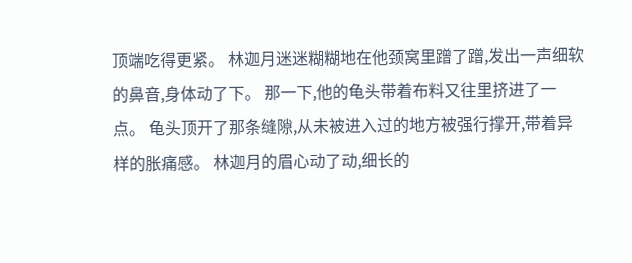顶端吃得更紧。 林迦月迷迷糊糊地在他颈窝里蹭了蹭,发出一声细软的鼻音,身体动了下。 那一下,他的龟头带着布料又往里挤进了一点。 龟头顶开了那条缝隙,从未被进入过的地方被强行撑开,带着异样的胀痛感。 林迦月的眉心动了动,细长的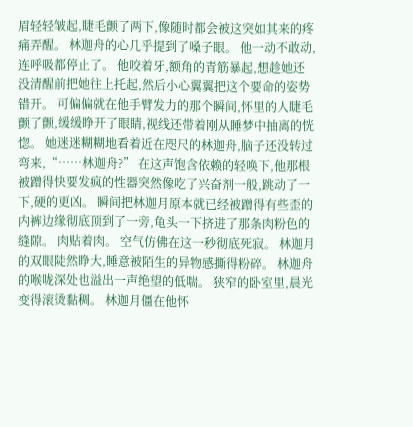眉轻轻皱起,睫毛颤了两下,像随时都会被这突如其来的疼痛弄醒。 林迦舟的心几乎提到了嗓子眼。 他一动不敢动,连呼吸都停止了。 他咬着牙,额角的青筋暴起,想趁她还没清醒前把她往上托起,然后小心翼翼把这个要命的姿势错开。 可偏偏就在他手臂发力的那个瞬间,怀里的人睫毛颤了颤,缓缓睁开了眼睛,视线还带着刚从睡梦中抽离的恍惚。 她迷迷糊糊地看着近在咫尺的林迦舟,脑子还没转过弯来,“……林迦舟?” 在这声饱含依赖的轻唤下,他那根被蹭得快要发疯的性器突然像吃了兴奋剂一般,跳动了一下,硬的更凶。 瞬间把林迦月原本就已经被蹭得有些歪的内裤边缘彻底顶到了一旁,龟头一下挤进了那条肉粉色的缝隙。 肉贴着肉。 空气仿佛在这一秒彻底死寂。 林迦月的双眼陡然睁大,睡意被陌生的异物感撕得粉碎。 林迦舟的喉咙深处也溢出一声绝望的低喘。 狭窄的卧室里,晨光变得滚烫黏稠。 林迦月僵在他怀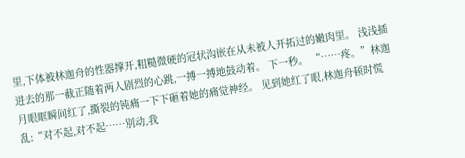里,下体被林迦舟的性器撑开,粗糙微硬的冠状沟嵌在从未被人开拓过的嫩肉里。 浅浅插进去的那一截正随着两人剧烈的心跳,一搏一搏地鼓动着。 下一秒。 “……疼。”林迦月眼眶瞬间红了,撕裂的钝痛一下下砸着她的痛觉神经。 见到她红了眼,林迦舟顿时慌乱:“对不起,对不起……别动,我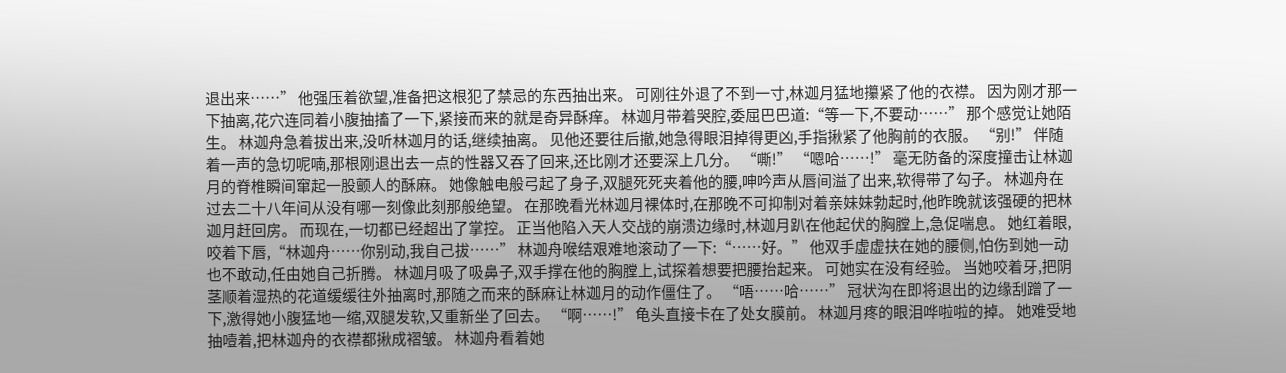退出来……” 他强压着欲望,准备把这根犯了禁忌的东西抽出来。 可刚往外退了不到一寸,林迦月猛地攥紧了他的衣襟。 因为刚才那一下抽离,花穴连同着小腹抽搐了一下,紧接而来的就是奇异酥痒。 林迦月带着哭腔,委屈巴巴道:“等一下,不要动……” 那个感觉让她陌生。 林迦舟急着拔出来,没听林迦月的话,继续抽离。 见他还要往后撤,她急得眼泪掉得更凶,手指揪紧了他胸前的衣服。 “别!” 伴随着一声的急切呢喃,那根刚退出去一点的性器又吞了回来,还比刚才还要深上几分。 “嘶!” “嗯哈……!” 毫无防备的深度撞击让林迦月的脊椎瞬间窜起一股颤人的酥麻。 她像触电般弓起了身子,双腿死死夹着他的腰,呻吟声从唇间溢了出来,软得带了勾子。 林迦舟在过去二十八年间从没有哪一刻像此刻那般绝望。 在那晚看光林迦月裸体时,在那晚不可抑制对着亲妹妹勃起时,他昨晚就该强硬的把林迦月赶回房。 而现在,一切都已经超出了掌控。 正当他陷入天人交战的崩溃边缘时,林迦月趴在他起伏的胸膛上,急促喘息。 她红着眼,咬着下唇,“林迦舟……你别动,我自己拔……” 林迦舟喉结艰难地滚动了一下:“……好。” 他双手虚虚扶在她的腰侧,怕伤到她一动也不敢动,任由她自己折腾。 林迦月吸了吸鼻子,双手撑在他的胸膛上,试探着想要把腰抬起来。 可她实在没有经验。 当她咬着牙,把阴茎顺着湿热的花道缓缓往外抽离时,那随之而来的酥麻让林迦月的动作僵住了。 “唔……哈……” 冠状沟在即将退出的边缘刮蹭了一下,激得她小腹猛地一缩,双腿发软,又重新坐了回去。 “啊……!” 龟头直接卡在了处女膜前。 林迦月疼的眼泪哗啦啦的掉。 她难受地抽噎着,把林迦舟的衣襟都揪成褶皱。 林迦舟看着她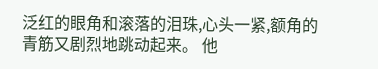泛红的眼角和滚落的泪珠,心头一紧,额角的青筋又剧烈地跳动起来。 他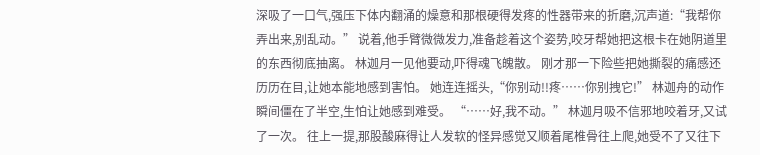深吸了一口气,强压下体内翻涌的燥意和那根硬得发疼的性器带来的折磨,沉声道:“我帮你弄出来,别乱动。” 说着,他手臂微微发力,准备趁着这个姿势,咬牙帮她把这根卡在她阴道里的东西彻底抽离。 林迦月一见他要动,吓得魂飞魄散。 刚才那一下险些把她撕裂的痛感还历历在目,让她本能地感到害怕。 她连连摇头,“你别动!!疼……你别拽它!” 林迦舟的动作瞬间僵在了半空,生怕让她感到难受。 “……好,我不动。” 林迦月吸不信邪地咬着牙,又试了一次。 往上一提,那股酸麻得让人发软的怪异感觉又顺着尾椎骨往上爬,她受不了又往下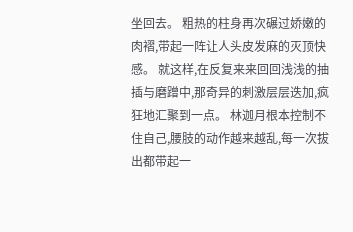坐回去。 粗热的柱身再次碾过娇嫩的肉褶,带起一阵让人头皮发麻的灭顶快感。 就这样,在反复来来回回浅浅的抽插与磨蹭中,那奇异的刺激层层迭加,疯狂地汇聚到一点。 林迦月根本控制不住自己,腰肢的动作越来越乱,每一次拔出都带起一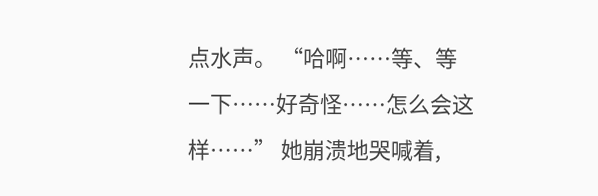点水声。 “哈啊……等、等一下……好奇怪……怎么会这样……” 她崩溃地哭喊着,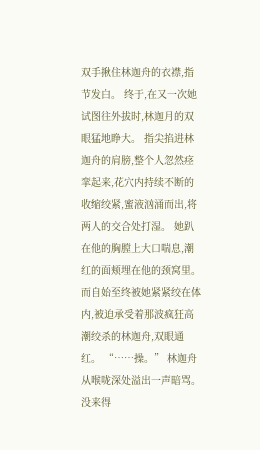双手揪住林迦舟的衣襟,指节发白。 终于,在又一次她试图往外拔时,林迦月的双眼猛地睁大。 指尖掐进林迦舟的肩膀,整个人忽然痉挛起来,花穴内持续不断的收缩绞紧,蜜液汹涌而出,将两人的交合处打湿。 她趴在他的胸膛上大口喘息,潮红的面颊埋在他的颈窝里。 而自始至终被她紧紧绞在体内,被迫承受着那波疯狂高潮绞杀的林迦舟,双眼通红。 “……操。” 林迦舟从喉咙深处溢出一声暗骂。 没来得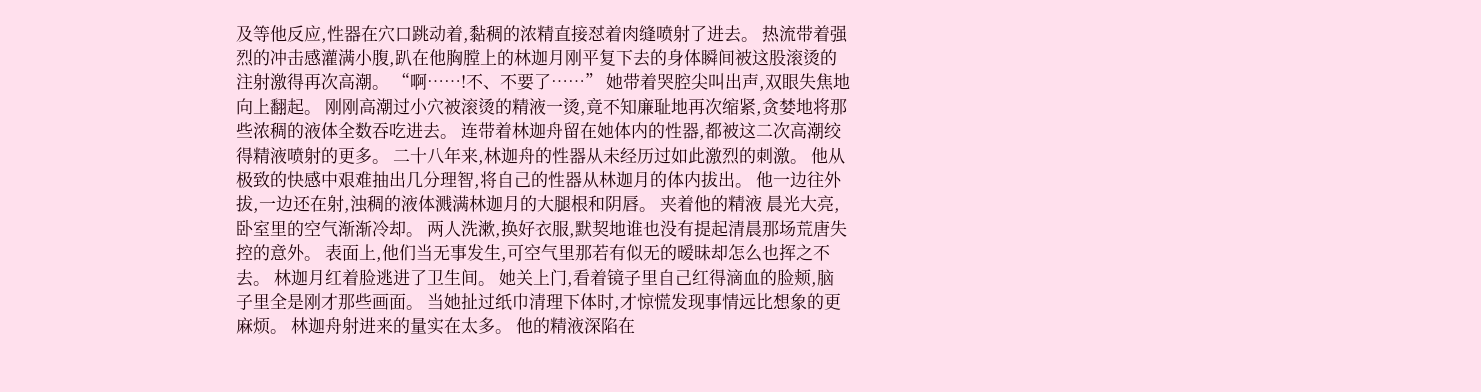及等他反应,性器在穴口跳动着,黏稠的浓精直接怼着肉缝喷射了进去。 热流带着强烈的冲击感灌满小腹,趴在他胸膛上的林迦月刚平复下去的身体瞬间被这股滚烫的注射激得再次高潮。 “啊……!不、不要了……” 她带着哭腔尖叫出声,双眼失焦地向上翻起。 刚刚高潮过小穴被滚烫的精液一烫,竟不知廉耻地再次缩紧,贪婪地将那些浓稠的液体全数吞吃进去。 连带着林迦舟留在她体内的性器,都被这二次高潮绞得精液喷射的更多。 二十八年来,林迦舟的性器从未经历过如此激烈的刺激。 他从极致的快感中艰难抽出几分理智,将自己的性器从林迦月的体内拔出。 他一边往外拔,一边还在射,浊稠的液体溅满林迦月的大腿根和阴唇。 夹着他的精液 晨光大亮,卧室里的空气渐渐冷却。 两人洗漱,换好衣服,默契地谁也没有提起清晨那场荒唐失控的意外。 表面上,他们当无事发生,可空气里那若有似无的暧昧却怎么也挥之不去。 林迦月红着脸逃进了卫生间。 她关上门,看着镜子里自己红得滴血的脸颊,脑子里全是刚才那些画面。 当她扯过纸巾清理下体时,才惊慌发现事情远比想象的更麻烦。 林迦舟射进来的量实在太多。 他的精液深陷在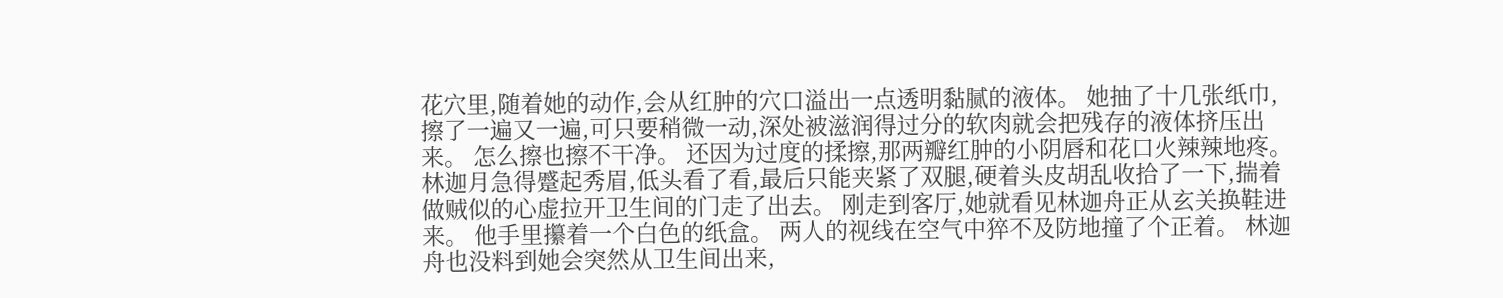花穴里,随着她的动作,会从红肿的穴口溢出一点透明黏腻的液体。 她抽了十几张纸巾,擦了一遍又一遍,可只要稍微一动,深处被滋润得过分的软肉就会把残存的液体挤压出来。 怎么擦也擦不干净。 还因为过度的揉擦,那两瓣红肿的小阴唇和花口火辣辣地疼。 林迦月急得蹙起秀眉,低头看了看,最后只能夹紧了双腿,硬着头皮胡乱收拾了一下,揣着做贼似的心虚拉开卫生间的门走了出去。 刚走到客厅,她就看见林迦舟正从玄关换鞋进来。 他手里攥着一个白色的纸盒。 两人的视线在空气中猝不及防地撞了个正着。 林迦舟也没料到她会突然从卫生间出来,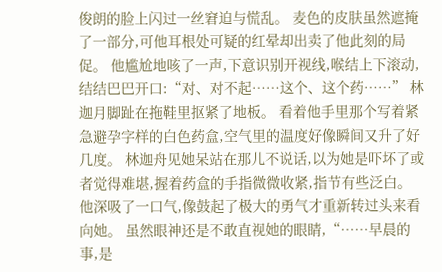俊朗的脸上闪过一丝窘迫与慌乱。 麦色的皮肤虽然遮掩了一部分,可他耳根处可疑的红晕却出卖了他此刻的局促。 他尴尬地咳了一声,下意识别开视线,喉结上下滚动,结结巴巴开口:“对、对不起……这个、这个药……” 林迦月脚趾在拖鞋里抠紧了地板。 看着他手里那个写着紧急避孕字样的白色药盒,空气里的温度好像瞬间又升了好几度。 林迦舟见她呆站在那儿不说话,以为她是吓坏了或者觉得难堪,握着药盒的手指微微收紧,指节有些泛白。 他深吸了一口气,像鼓起了极大的勇气才重新转过头来看向她。 虽然眼神还是不敢直视她的眼睛,“……早晨的事,是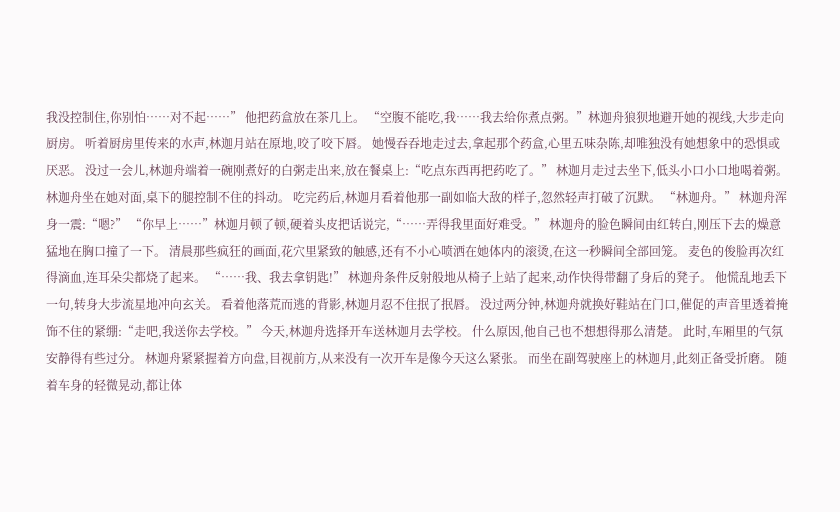我没控制住,你别怕……对不起……” 他把药盒放在茶几上。 “空腹不能吃,我……我去给你煮点粥。”林迦舟狼狈地避开她的视线,大步走向厨房。 听着厨房里传来的水声,林迦月站在原地,咬了咬下唇。 她慢吞吞地走过去,拿起那个药盒,心里五味杂陈,却唯独没有她想象中的恐惧或厌恶。 没过一会儿,林迦舟端着一碗刚煮好的白粥走出来,放在餐桌上:“吃点东西再把药吃了。” 林迦月走过去坐下,低头小口小口地喝着粥。 林迦舟坐在她对面,桌下的腿控制不住的抖动。 吃完药后,林迦月看着他那一副如临大敌的样子,忽然轻声打破了沉默。 “林迦舟。” 林迦舟浑身一震:“嗯?” “你早上……”林迦月顿了顿,硬着头皮把话说完,“……弄得我里面好难受。” 林迦舟的脸色瞬间由红转白,刚压下去的燥意猛地在胸口撞了一下。 清晨那些疯狂的画面,花穴里紧致的触感,还有不小心喷洒在她体内的滚烫,在这一秒瞬间全部回笼。 麦色的俊脸再次红得滴血,连耳朵尖都烧了起来。 “……我、我去拿钥匙!” 林迦舟条件反射般地从椅子上站了起来,动作快得带翻了身后的凳子。 他慌乱地丢下一句,转身大步流星地冲向玄关。 看着他落荒而逃的背影,林迦月忍不住抿了抿唇。 没过两分钟,林迦舟就换好鞋站在门口,催促的声音里透着掩饰不住的紧绷:“走吧,我送你去学校。” 今天,林迦舟选择开车送林迦月去学校。 什么原因,他自己也不想想得那么清楚。 此时,车厢里的气氛安静得有些过分。 林迦舟紧紧握着方向盘,目视前方,从来没有一次开车是像今天这么紧张。 而坐在副驾驶座上的林迦月,此刻正备受折磨。 随着车身的轻微晃动,都让体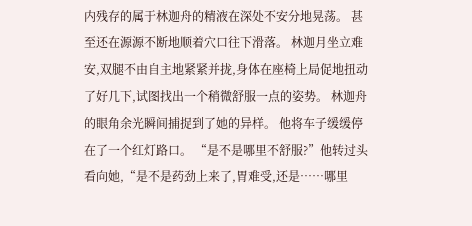内残存的属于林迦舟的精液在深处不安分地晃荡。 甚至还在源源不断地顺着穴口往下滑落。 林迦月坐立难安,双腿不由自主地紧紧并拢,身体在座椅上局促地扭动了好几下,试图找出一个稍微舒服一点的姿势。 林迦舟的眼角余光瞬间捕捉到了她的异样。 他将车子缓缓停在了一个红灯路口。 “是不是哪里不舒服?”他转过头看向她,“是不是药劲上来了,胃难受,还是……哪里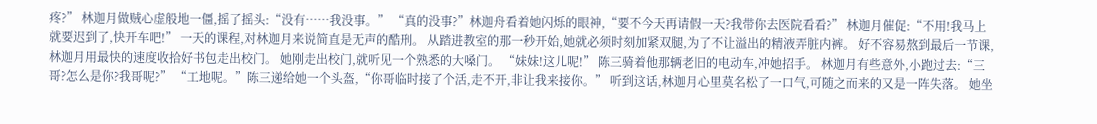疼?” 林迦月做贼心虚般地一僵,摇了摇头:“没有……我没事。” “真的没事?”林迦舟看着她闪烁的眼神,“要不今天再请假一天?我带你去医院看看?” 林迦月催促:“不用!我马上就要迟到了,快开车吧!” 一天的课程,对林迦月来说简直是无声的酷刑。 从踏进教室的那一秒开始,她就必须时刻加紧双腿,为了不让溢出的精液弄脏内裤。 好不容易熬到最后一节课,林迦月用最快的速度收拾好书包走出校门。 她刚走出校门,就听见一个熟悉的大嗓门。 “妹妹!这儿呢!” 陈三骑着他那辆老旧的电动车,冲她招手。 林迦月有些意外,小跑过去:“三哥?怎么是你?我哥呢?” “工地呢。”陈三递给她一个头盔,“你哥临时接了个活,走不开,非让我来接你。” 听到这话,林迦月心里莫名松了一口气,可随之而来的又是一阵失落。 她坐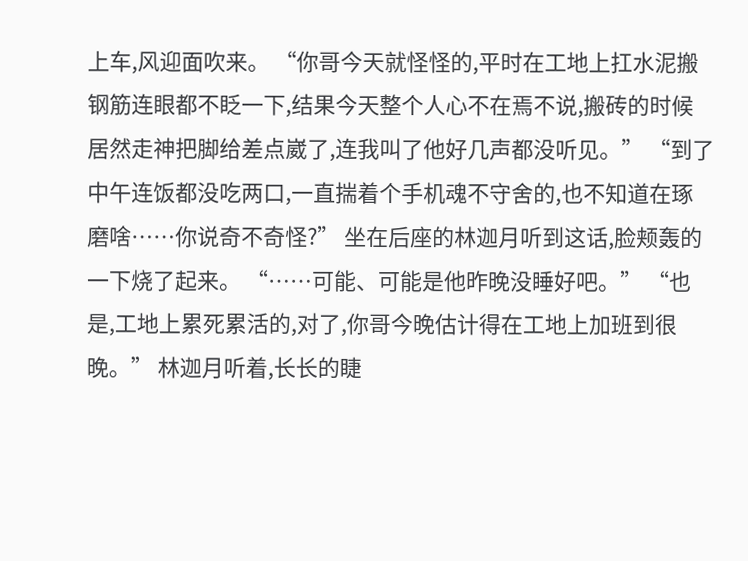上车,风迎面吹来。 “你哥今天就怪怪的,平时在工地上扛水泥搬钢筋连眼都不眨一下,结果今天整个人心不在焉不说,搬砖的时候居然走神把脚给差点崴了,连我叫了他好几声都没听见。” “到了中午连饭都没吃两口,一直揣着个手机魂不守舍的,也不知道在琢磨啥……你说奇不奇怪?” 坐在后座的林迦月听到这话,脸颊轰的一下烧了起来。 “……可能、可能是他昨晚没睡好吧。” “也是,工地上累死累活的,对了,你哥今晚估计得在工地上加班到很晚。” 林迦月听着,长长的睫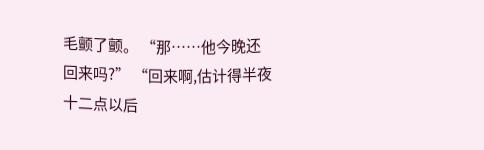毛颤了颤。 “那……他今晚还回来吗?” “回来啊,估计得半夜十二点以后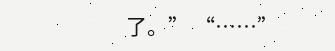了。” “……”